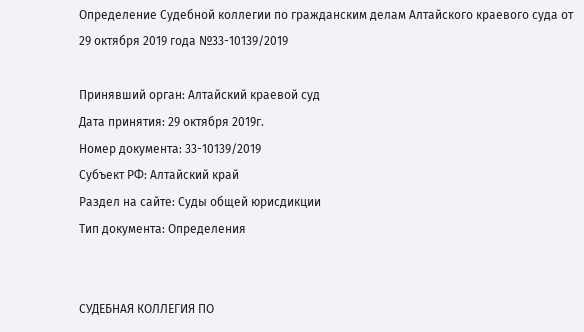Определение Судебной коллегии по гражданским делам Алтайского краевого суда от 29 октября 2019 года №33-10139/2019

Принявший орган: Алтайский краевой суд
Дата принятия: 29 октября 2019г.
Номер документа: 33-10139/2019
Субъект РФ: Алтайский край
Раздел на сайте: Суды общей юрисдикции
Тип документа: Определения


СУДЕБНАЯ КОЛЛЕГИЯ ПО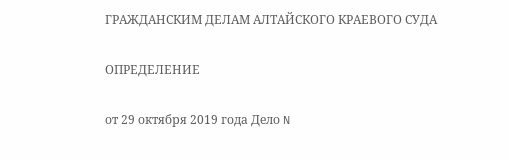ГРАЖДАНСКИМ ДЕЛАМ АЛТАЙСКОГО КРАЕВОГО СУДА

ОПРЕДЕЛЕНИЕ

от 29 октября 2019 года Дело N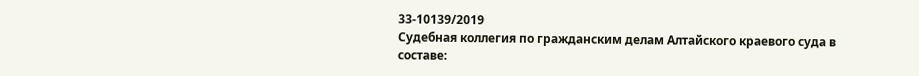33-10139/2019
Судебная коллегия по гражданским делам Алтайского краевого суда в составе: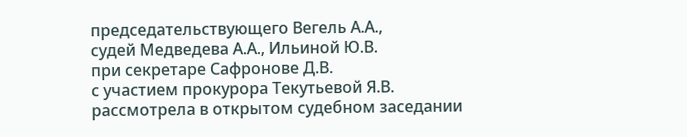председательствующего Вегель А.А.,
судей Медведева А.А., Ильиной Ю.В.
при секретаре Сафронове Д.В.
с участием прокурора Текутьевой Я.В.
рассмотрела в открытом судебном заседании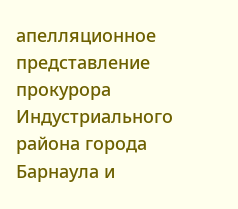апелляционное представление прокурора Индустриального района города Барнаула и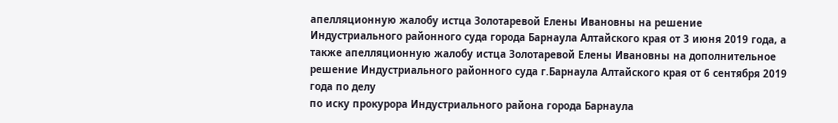апелляционную жалобу истца Золотаревой Елены Ивановны на решение Индустриального районного суда города Барнаула Алтайского края от 3 июня 2019 года, а также апелляционную жалобу истца Золотаревой Елены Ивановны на дополнительное решение Индустриального районного суда г.Барнаула Алтайского края от 6 сентября 2019 года по делу
по иску прокурора Индустриального района города Барнаула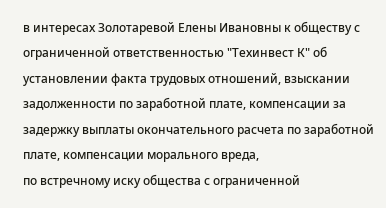в интересах Золотаревой Елены Ивановны к обществу с ограниченной ответственностью "Техинвест К" об установлении факта трудовых отношений, взыскании задолженности по заработной плате, компенсации за задержку выплаты окончательного расчета по заработной плате, компенсации морального вреда,
по встречному иску общества с ограниченной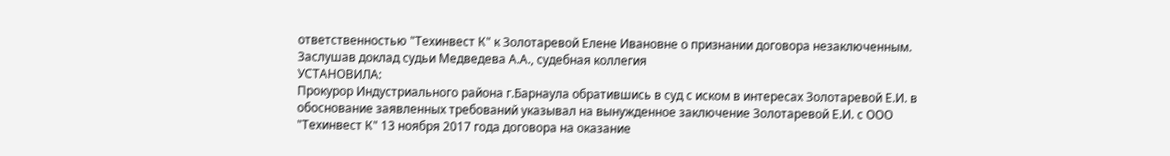ответственностью "Техинвест К" к Золотаревой Елене Ивановне о признании договора незаключенным.
Заслушав доклад судьи Медведева А.А., судебная коллегия
УСТАНОВИЛА:
Прокурор Индустриального района г.Барнаула обратившись в суд с иском в интересах Золотаревой Е.И. в обоснование заявленных требований указывал на вынужденное заключение Золотаревой Е.И. с ООО "Техинвест К" 13 ноября 2017 года договора на оказание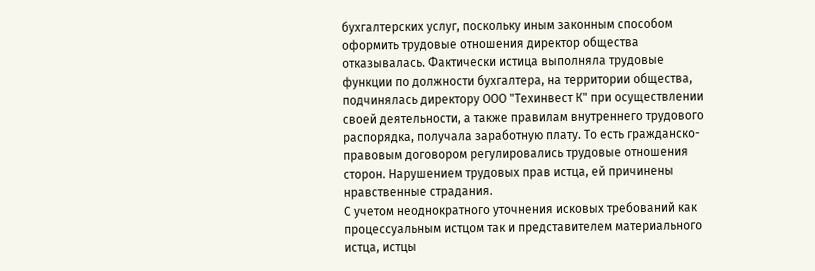бухгалтерских услуг, поскольку иным законным способом оформить трудовые отношения директор общества отказывалась. Фактически истица выполняла трудовые функции по должности бухгалтера, на территории общества, подчинялась директору ООО "Техинвест К" при осуществлении своей деятельности, а также правилам внутреннего трудового распорядка, получала заработную плату. То есть гражданско-правовым договором регулировались трудовые отношения сторон. Нарушением трудовых прав истца, ей причинены нравственные страдания.
С учетом неоднократного уточнения исковых требований как процессуальным истцом так и представителем материального истца, истцы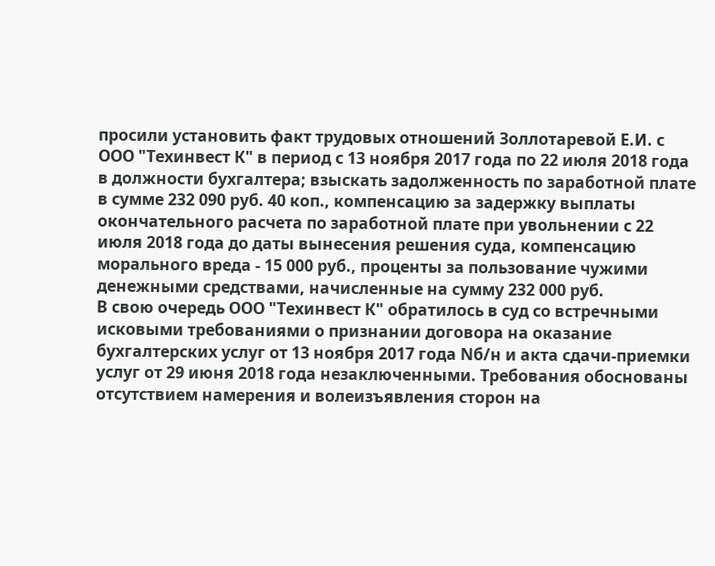просили установить факт трудовых отношений Золлотаревой Е.И. с ООО "Техинвест К" в период с 13 ноября 2017 года по 22 июля 2018 года в должности бухгалтера; взыскать задолженность по заработной плате в сумме 232 090 руб. 40 коп., компенсацию за задержку выплаты окончательного расчета по заработной плате при увольнении с 22 июля 2018 года до даты вынесения решения суда, компенсацию морального вреда - 15 000 руб., проценты за пользование чужими денежными средствами, начисленные на сумму 232 000 руб.
В свою очередь ООО "Техинвест К" обратилось в суд со встречными исковыми требованиями о признании договора на оказание бухгалтерских услуг от 13 ноября 2017 года Nб/н и акта сдачи-приемки услуг от 29 июня 2018 года незаключенными. Требования обоснованы отсутствием намерения и волеизъявления сторон на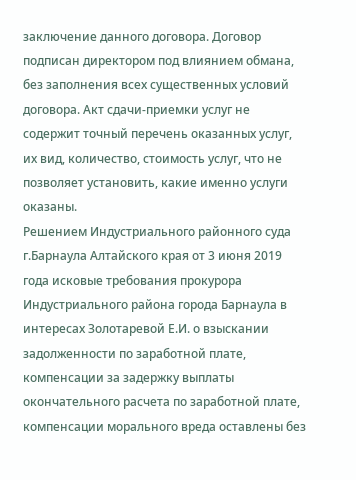заключение данного договора. Договор подписан директором под влиянием обмана, без заполнения всех существенных условий договора. Акт сдачи-приемки услуг не содержит точный перечень оказанных услуг, их вид, количество, стоимость услуг, что не позволяет установить, какие именно услуги оказаны.
Решением Индустриального районного суда г.Барнаула Алтайского края от 3 июня 2019 года исковые требования прокурора Индустриального района города Барнаула в интересах Золотаревой Е.И. о взыскании задолженности по заработной плате, компенсации за задержку выплаты окончательного расчета по заработной плате, компенсации морального вреда оставлены без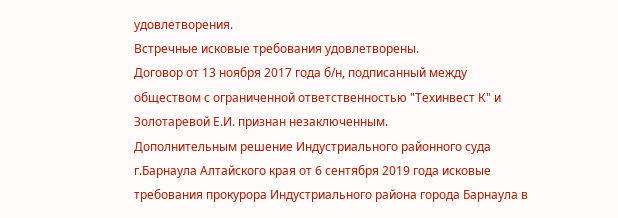удовлетворения.
Встречные исковые требования удовлетворены.
Договор от 13 ноября 2017 года б/н, подписанный между обществом с ограниченной ответственностью "Техинвест К" и Золотаревой Е.И. признан незаключенным.
Дополнительным решение Индустриального районного суда г.Барнаула Алтайского края от 6 сентября 2019 года исковые требования прокурора Индустриального района города Барнаула в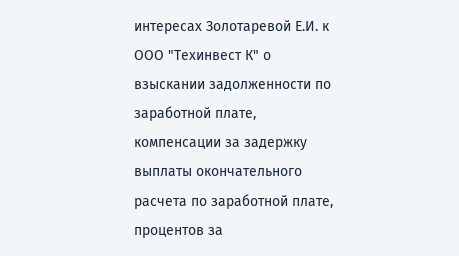интересах Золотаревой Е.И. к ООО "Техинвест К" о взыскании задолженности по заработной плате, компенсации за задержку выплаты окончательного расчета по заработной плате, процентов за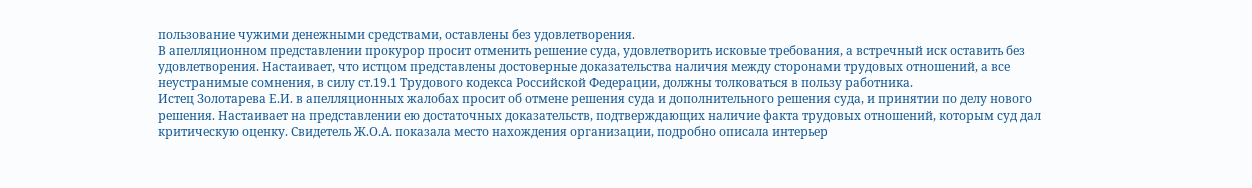пользование чужими денежными средствами, оставлены без удовлетворения.
В апелляционном представлении прокурор просит отменить решение суда, удовлетворить исковые требования, а встречный иск оставить без удовлетворения. Настаивает, что истцом представлены достоверные доказательства наличия между сторонами трудовых отношений, а все неустранимые сомнения, в силу ст.19.1 Трудового кодекса Российской Федерации, должны толковаться в пользу работника.
Истец Золотарева Е.И. в апелляционных жалобах просит об отмене решения суда и дополнительного решения суда, и принятии по делу нового решения. Настаивает на представлении ею достаточных доказательств, подтверждающих наличие факта трудовых отношений, которым суд дал критическую оценку. Свидетель Ж.О.А. показала место нахождения организации, подробно описала интерьер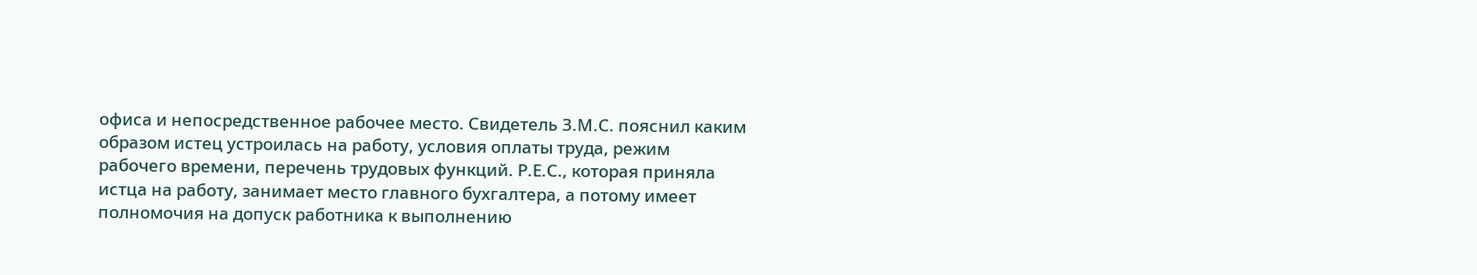офиса и непосредственное рабочее место. Свидетель З.М.С. пояснил каким образом истец устроилась на работу, условия оплаты труда, режим рабочего времени, перечень трудовых функций. Р.Е.С., которая приняла истца на работу, занимает место главного бухгалтера, а потому имеет полномочия на допуск работника к выполнению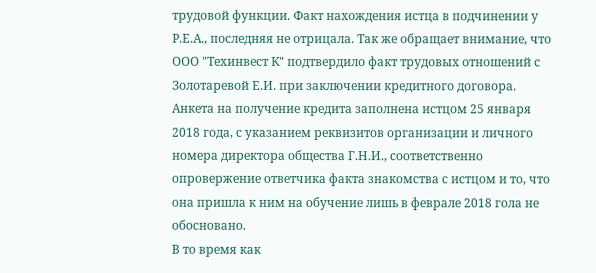трудовой функции. Факт нахождения истца в подчинении у Р.Е.А., последняя не отрицала. Так же обращает внимание, что ООО "Техинвест К" подтвердило факт трудовых отношений с Золотаревой Е.И. при заключении кредитного договора. Анкета на получение кредита заполнена истцом 25 января 2018 года, с указанием реквизитов организации и личного номера директора общества Г.Н.И., соответственно опровержение ответчика факта знакомства с истцом и то, что она пришла к ним на обучение лишь в феврале 2018 гола не обосновано.
В то время как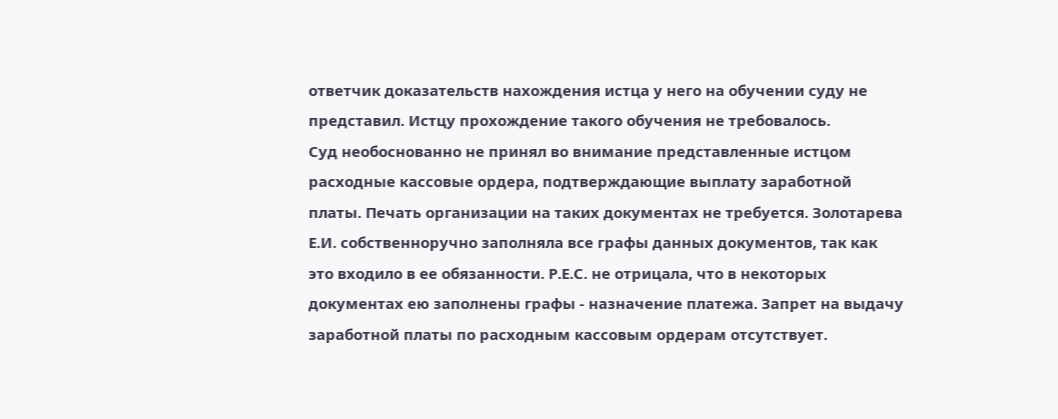ответчик доказательств нахождения истца у него на обучении суду не представил. Истцу прохождение такого обучения не требовалось.
Суд необоснованно не принял во внимание представленные истцом расходные кассовые ордера, подтверждающие выплату заработной платы. Печать организации на таких документах не требуется. Золотарева Е.И. собственноручно заполняла все графы данных документов, так как это входило в ее обязанности. Р.Е.С. не отрицала, что в некоторых документах ею заполнены графы - назначение платежа. Запрет на выдачу заработной платы по расходным кассовым ордерам отсутствует.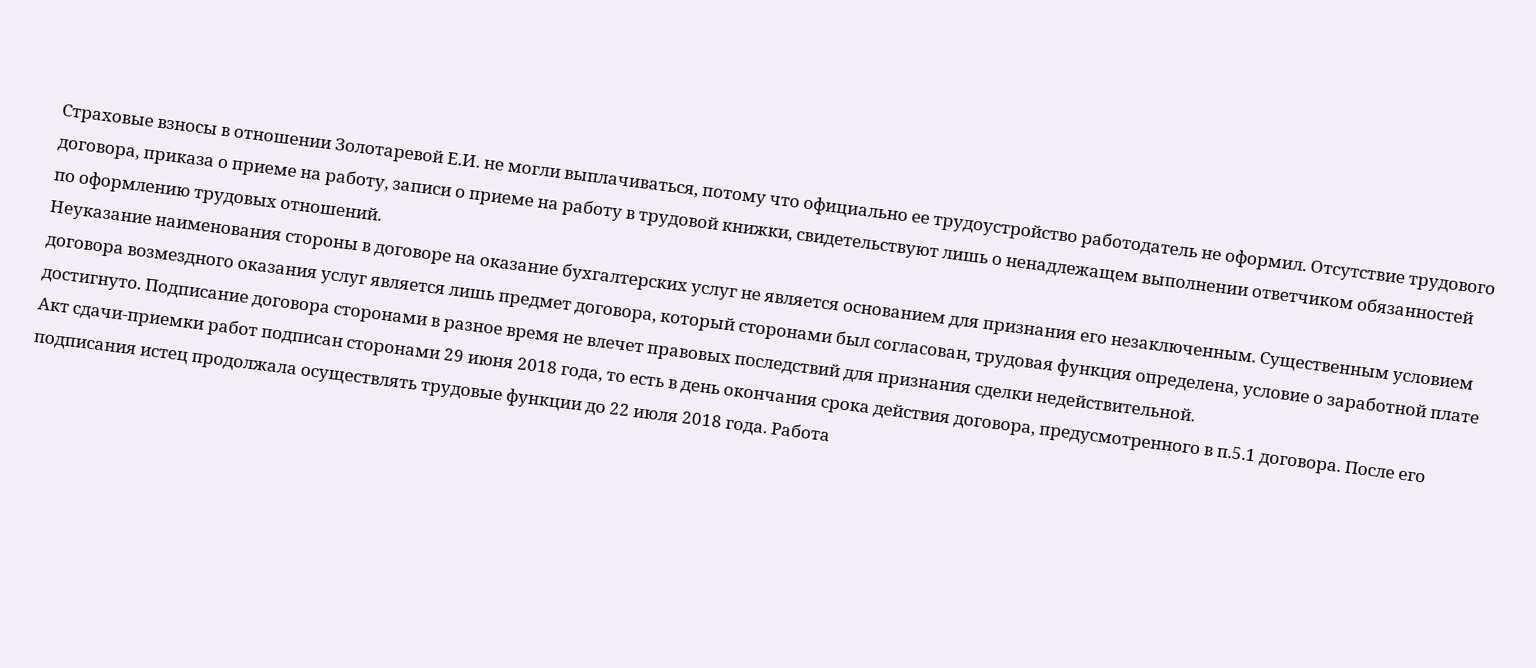Страховые взносы в отношении Золотаревой Е.И. не могли выплачиваться, потому что официально ее трудоустройство работодатель не оформил. Отсутствие трудового договора, приказа о приеме на работу, записи о приеме на работу в трудовой книжки, свидетельствуют лишь о ненадлежащем выполнении ответчиком обязанностей по оформлению трудовых отношений.
Неуказание наименования стороны в договоре на оказание бухгалтерских услуг не является основанием для признания его незаключенным. Существенным условием договора возмездного оказания услуг является лишь предмет договора, который сторонами был согласован, трудовая функция определена, условие о заработной плате достигнуто. Подписание договора сторонами в разное время не влечет правовых последствий для признания сделки недействительной.
Акт сдачи-приемки работ подписан сторонами 29 июня 2018 года, то есть в день окончания срока действия договора, предусмотренного в п.5.1 договора. После его подписания истец продолжала осуществлять трудовые функции до 22 июля 2018 года. Работа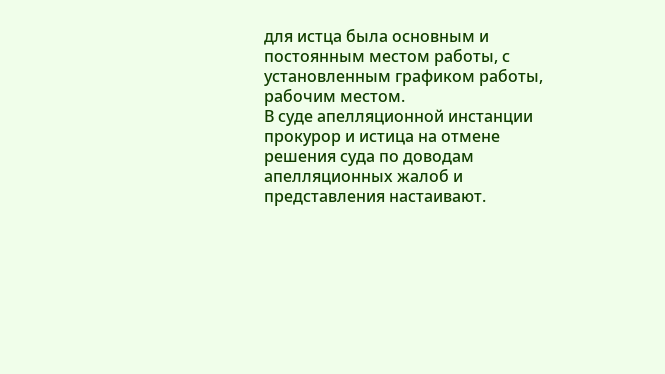для истца была основным и постоянным местом работы, с установленным графиком работы, рабочим местом.
В суде апелляционной инстанции прокурор и истица на отмене решения суда по доводам апелляционных жалоб и представления настаивают.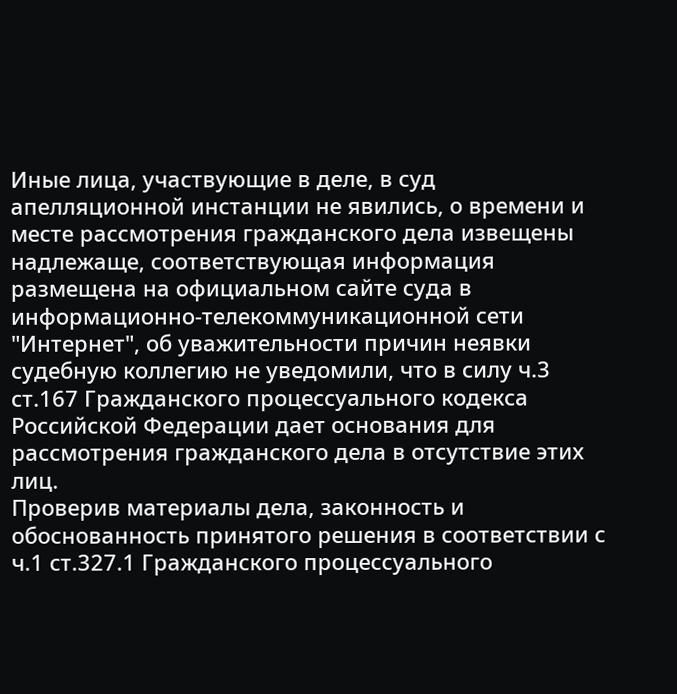Иные лица, участвующие в деле, в суд апелляционной инстанции не явились, о времени и месте рассмотрения гражданского дела извещены надлежаще, соответствующая информация размещена на официальном сайте суда в информационно-телекоммуникационной сети "Интернет", об уважительности причин неявки судебную коллегию не уведомили, что в силу ч.3 ст.167 Гражданского процессуального кодекса Российской Федерации дает основания для рассмотрения гражданского дела в отсутствие этих лиц.
Проверив материалы дела, законность и обоснованность принятого решения в соответствии с ч.1 ст.327.1 Гражданского процессуального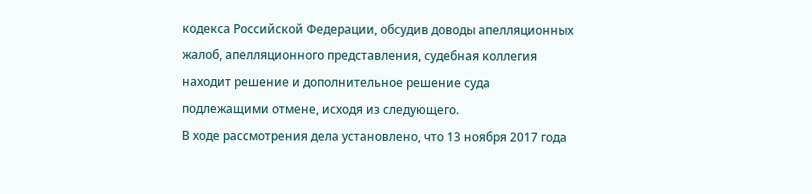кодекса Российской Федерации, обсудив доводы апелляционных жалоб, апелляционного представления, судебная коллегия находит решение и дополнительное решение суда подлежащими отмене, исходя из следующего.
В ходе рассмотрения дела установлено, что 13 ноября 2017 года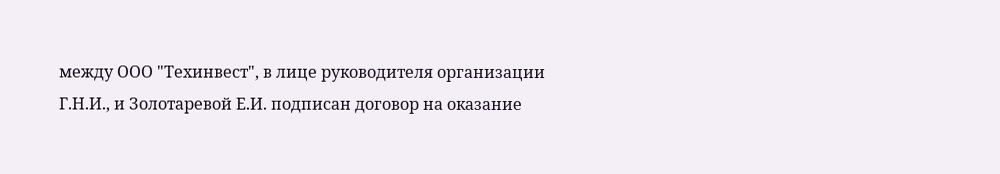между ООО "Техинвест", в лице руководителя организации Г.Н.И., и Золотаревой Е.И. подписан договор на оказание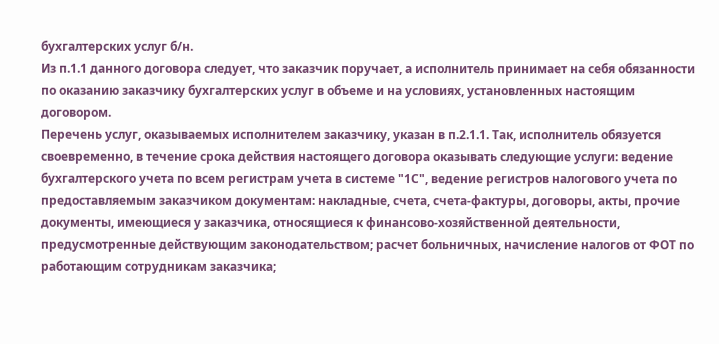бухгалтерских услуг б/н.
Из п.1.1 данного договора следует, что заказчик поручает, а исполнитель принимает на себя обязанности по оказанию заказчику бухгалтерских услуг в объеме и на условиях, установленных настоящим договором.
Перечень услуг, оказываемых исполнителем заказчику, указан в п.2.1.1. Так, исполнитель обязуется своевременно, в течение срока действия настоящего договора оказывать следующие услуги: ведение бухгалтерского учета по всем регистрам учета в системе "1С", ведение регистров налогового учета по предоставляемым заказчиком документам: накладные, счета, счета-фактуры, договоры, акты, прочие документы, имеющиеся у заказчика, относящиеся к финансово-хозяйственной деятельности, предусмотренные действующим законодательством; расчет больничных, начисление налогов от ФОТ по работающим сотрудникам заказчика;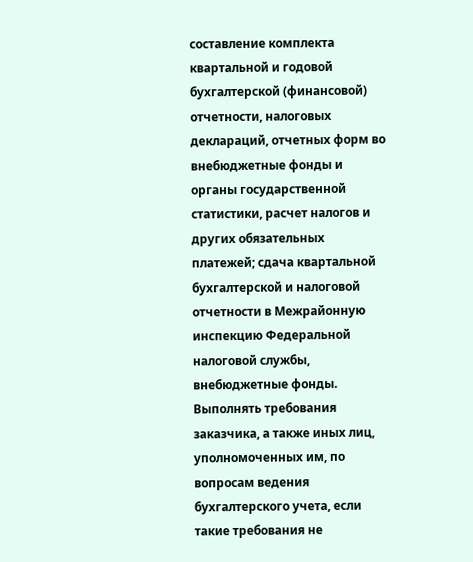составление комплекта квартальной и годовой бухгалтерской (финансовой) отчетности, налоговых деклараций, отчетных форм во внебюджетные фонды и органы государственной статистики, расчет налогов и других обязательных платежей; сдача квартальной бухгалтерской и налоговой отчетности в Межрайонную инспекцию Федеральной налоговой службы, внебюджетные фонды. Выполнять требования заказчика, а также иных лиц, уполномоченных им, по вопросам ведения бухгалтерского учета, если такие требования не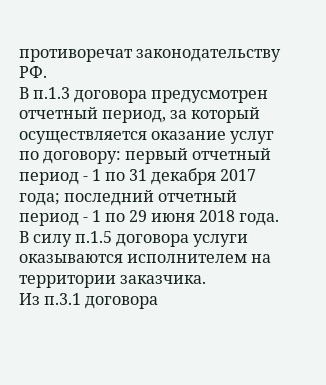противоречат законодательству РФ.
В п.1.3 договора предусмотрен отчетный период, за который осуществляется оказание услуг по договору: первый отчетный период - 1 по 31 декабря 2017 года; последний отчетный период - 1 по 29 июня 2018 года.
В силу п.1.5 договора услуги оказываются исполнителем на территории заказчика.
Из п.3.1 договора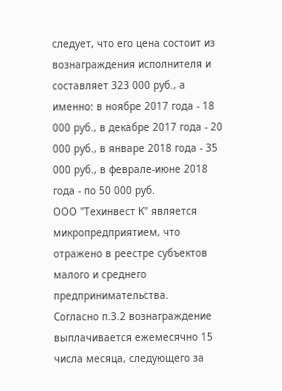следует, что его цена состоит из вознаграждения исполнителя и составляет 323 000 руб., а именно: в ноябре 2017 года - 18 000 руб., в декабре 2017 года - 20 000 руб., в январе 2018 года - 35 000 руб., в феврале-июне 2018 года - по 50 000 руб.
ООО "Техинвест К" является микропредприятием, что отражено в реестре субъектов малого и среднего предпринимательства.
Согласно п.3.2 вознаграждение выплачивается ежемесячно 15 числа месяца, следующего за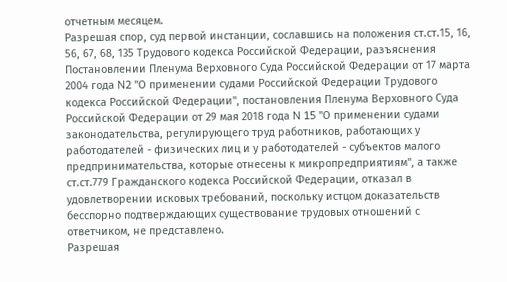отчетным месяцем.
Разрешая спор, суд первой инстанции, сославшись на положения ст.ст.15, 16, 56, 67, 68, 135 Трудового кодекса Российской Федерации, разъяснения Постановлении Пленума Верховного Суда Российской Федерации от 17 марта 2004 года N2 "О применении судами Российской Федерации Трудового кодекса Российской Федерации", постановления Пленума Верховного Суда Российской Федерации от 29 мая 2018 года N 15 "О применении судами законодательства, регулирующего труд работников, работающих у работодателей - физических лиц и у работодателей - субъектов малого предпринимательства, которые отнесены к микропредприятиям", а также ст.ст.779 Гражданского кодекса Российской Федерации, отказал в удовлетворении исковых требований, поскольку истцом доказательств бесспорно подтверждающих существование трудовых отношений с ответчиком, не представлено.
Разрешая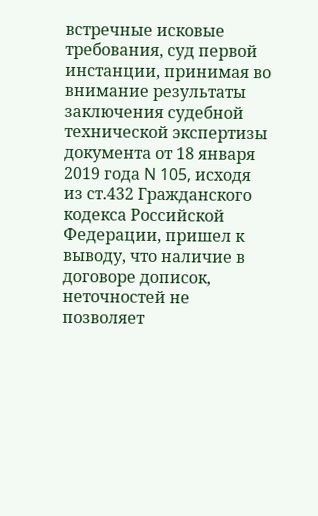встречные исковые требования, суд первой инстанции, принимая во внимание результаты заключения судебной технической экспертизы документа от 18 января 2019 года N 105, исходя из ст.432 Гражданского кодекса Российской Федерации, пришел к выводу, что наличие в договоре дописок, неточностей не позволяет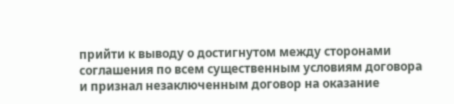прийти к выводу о достигнутом между сторонами соглашения по всем существенным условиям договора и признал незаключенным договор на оказание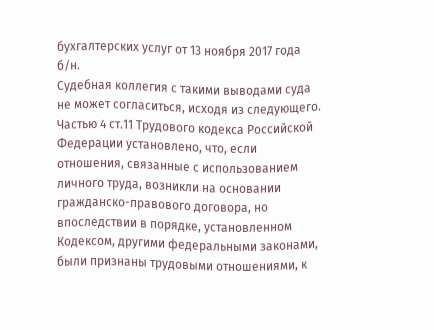бухгалтерских услуг от 13 ноября 2017 года б/н.
Судебная коллегия с такими выводами суда не может согласиться, исходя из следующего.
Частью 4 ст.11 Трудового кодекса Российской Федерации установлено, что, если отношения, связанные с использованием личного труда, возникли на основании гражданско-правового договора, но впоследствии в порядке, установленном Кодексом, другими федеральными законами, были признаны трудовыми отношениями, к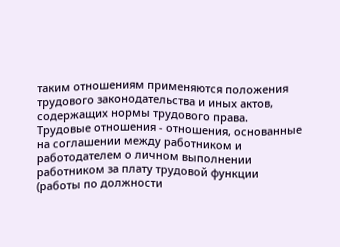таким отношениям применяются положения трудового законодательства и иных актов, содержащих нормы трудового права.
Трудовые отношения - отношения, основанные на соглашении между работником и работодателем о личном выполнении работником за плату трудовой функции (работы по должности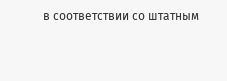в соответствии со штатным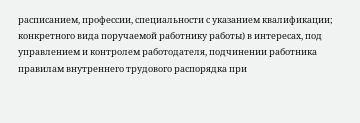расписанием, профессии, специальности с указанием квалификации; конкретного вида поручаемой работнику работы) в интересах, под управлением и контролем работодателя, подчинении работника правилам внутреннего трудового распорядка при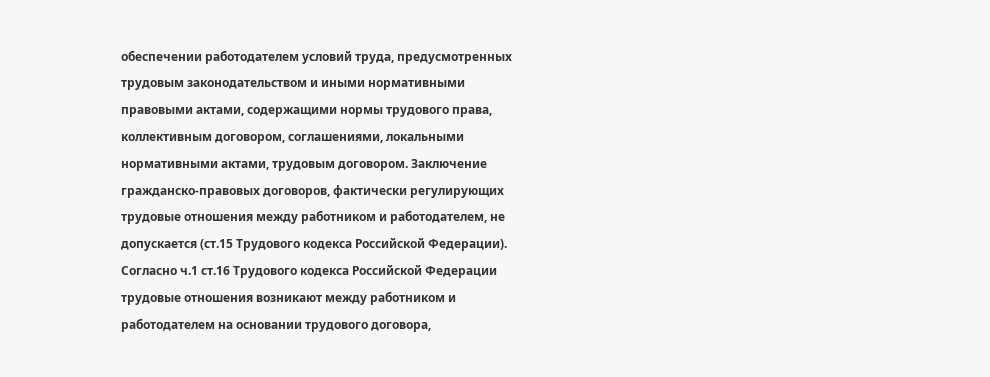обеспечении работодателем условий труда, предусмотренных трудовым законодательством и иными нормативными правовыми актами, содержащими нормы трудового права, коллективным договором, соглашениями, локальными нормативными актами, трудовым договором. Заключение гражданско-правовых договоров, фактически регулирующих трудовые отношения между работником и работодателем, не допускается (ст.15 Трудового кодекса Российской Федерации).
Согласно ч.1 ст.16 Трудового кодекса Российской Федерации трудовые отношения возникают между работником и работодателем на основании трудового договора,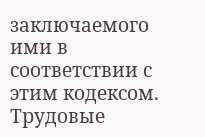заключаемого ими в соответствии с этим кодексом.
Трудовые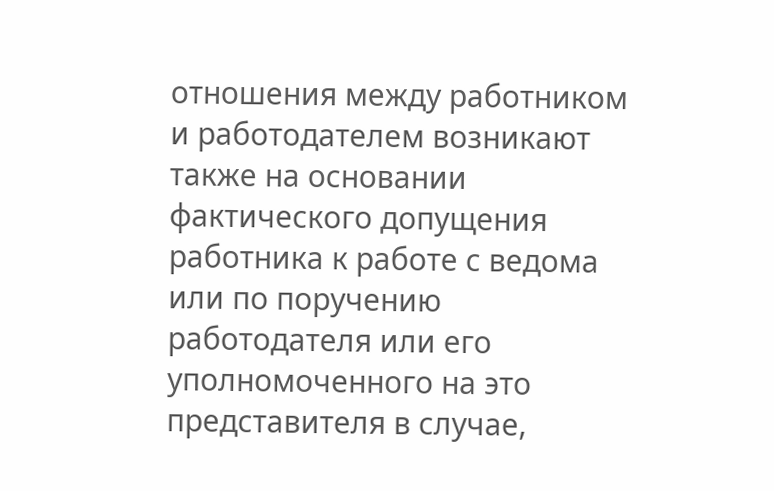отношения между работником и работодателем возникают также на основании фактического допущения работника к работе с ведома или по поручению работодателя или его уполномоченного на это представителя в случае,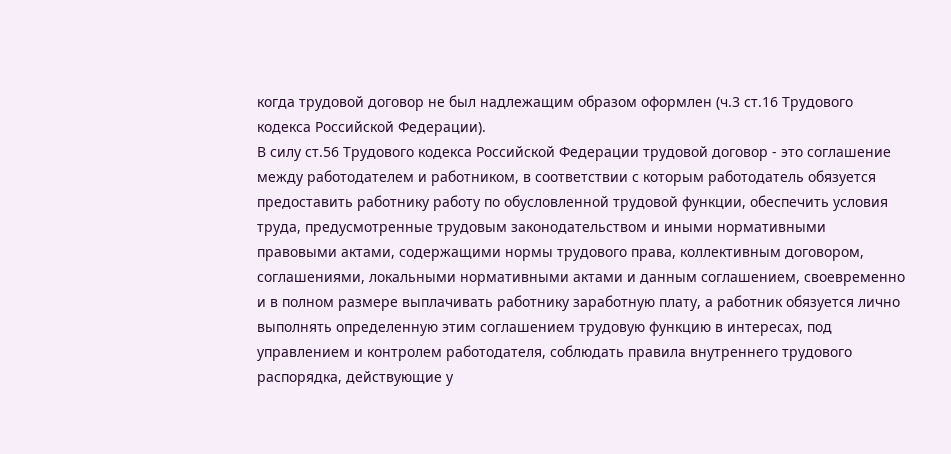когда трудовой договор не был надлежащим образом оформлен (ч.3 ст.16 Трудового кодекса Российской Федерации).
В силу ст.56 Трудового кодекса Российской Федерации трудовой договор - это соглашение между работодателем и работником, в соответствии с которым работодатель обязуется предоставить работнику работу по обусловленной трудовой функции, обеспечить условия труда, предусмотренные трудовым законодательством и иными нормативными правовыми актами, содержащими нормы трудового права, коллективным договором, соглашениями, локальными нормативными актами и данным соглашением, своевременно и в полном размере выплачивать работнику заработную плату, а работник обязуется лично выполнять определенную этим соглашением трудовую функцию в интересах, под управлением и контролем работодателя, соблюдать правила внутреннего трудового распорядка, действующие у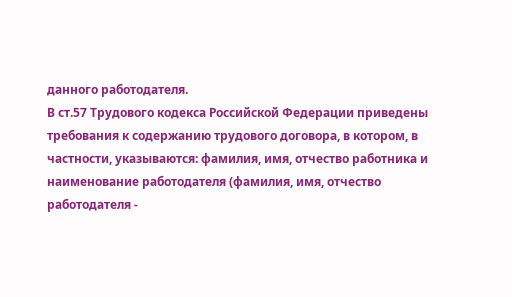данного работодателя.
В ст.57 Трудового кодекса Российской Федерации приведены требования к содержанию трудового договора, в котором, в частности, указываются: фамилия, имя, отчество работника и наименование работодателя (фамилия, имя, отчество работодателя -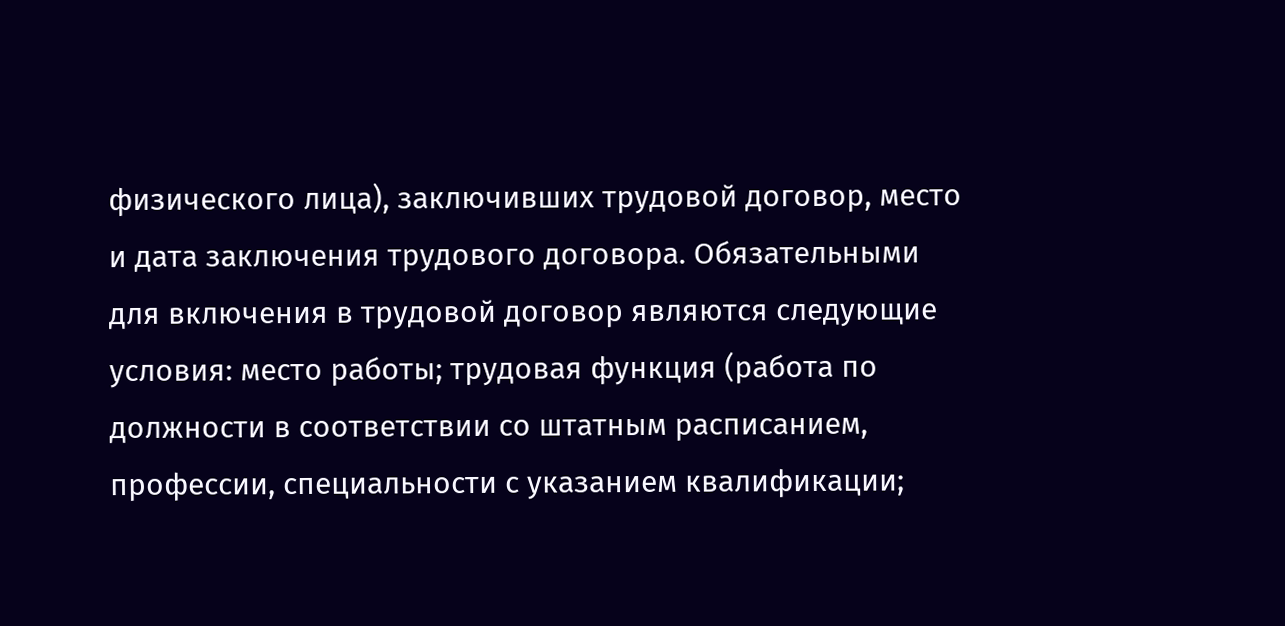физического лица), заключивших трудовой договор, место и дата заключения трудового договора. Обязательными для включения в трудовой договор являются следующие условия: место работы; трудовая функция (работа по должности в соответствии со штатным расписанием, профессии, специальности с указанием квалификации;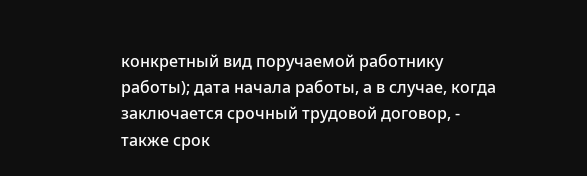конкретный вид поручаемой работнику работы); дата начала работы, а в случае, когда заключается срочный трудовой договор, - также срок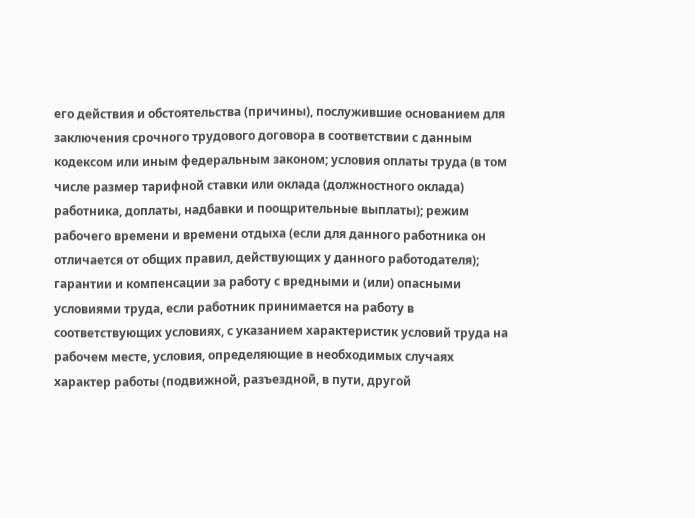его действия и обстоятельства (причины), послужившие основанием для заключения срочного трудового договора в соответствии с данным кодексом или иным федеральным законом; условия оплаты труда (в том числе размер тарифной ставки или оклада (должностного оклада) работника, доплаты, надбавки и поощрительные выплаты); режим рабочего времени и времени отдыха (если для данного работника он отличается от общих правил, действующих у данного работодателя); гарантии и компенсации за работу с вредными и (или) опасными условиями труда, если работник принимается на работу в соответствующих условиях, с указанием характеристик условий труда на рабочем месте, условия, определяющие в необходимых случаях характер работы (подвижной, разъездной, в пути, другой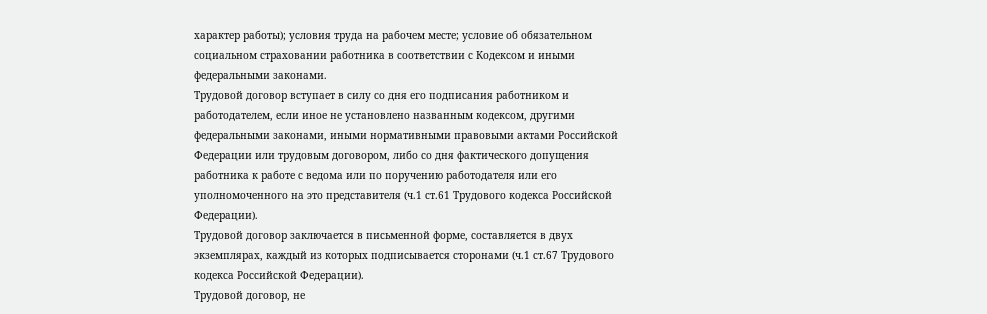характер работы); условия труда на рабочем месте; условие об обязательном социальном страховании работника в соответствии с Кодексом и иными федеральными законами.
Трудовой договор вступает в силу со дня его подписания работником и работодателем, если иное не установлено названным кодексом, другими федеральными законами, иными нормативными правовыми актами Российской Федерации или трудовым договором, либо со дня фактического допущения работника к работе с ведома или по поручению работодателя или его уполномоченного на это представителя (ч.1 ст.61 Трудового кодекса Российской Федерации).
Трудовой договор заключается в письменной форме, составляется в двух экземплярах, каждый из которых подписывается сторонами (ч.1 ст.67 Трудового кодекса Российской Федерации).
Трудовой договор, не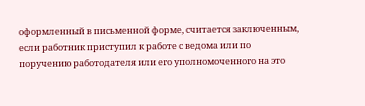оформленный в письменной форме, считается заключенным, если работник приступил к работе с ведома или по поручению работодателя или его уполномоченного на это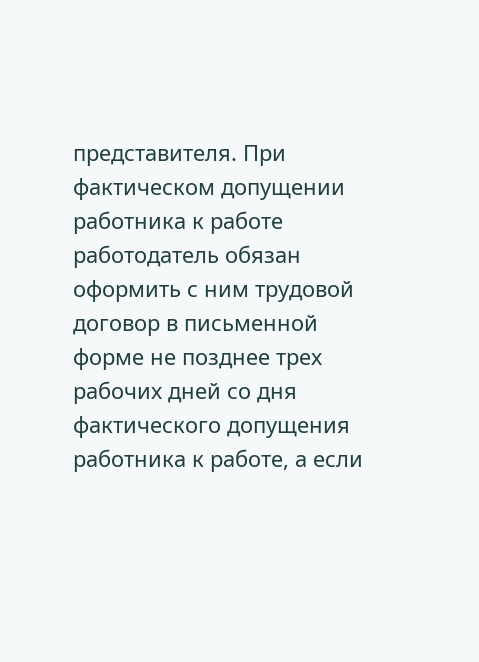представителя. При фактическом допущении работника к работе работодатель обязан оформить с ним трудовой договор в письменной форме не позднее трех рабочих дней со дня фактического допущения работника к работе, а если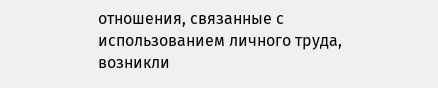отношения, связанные с использованием личного труда, возникли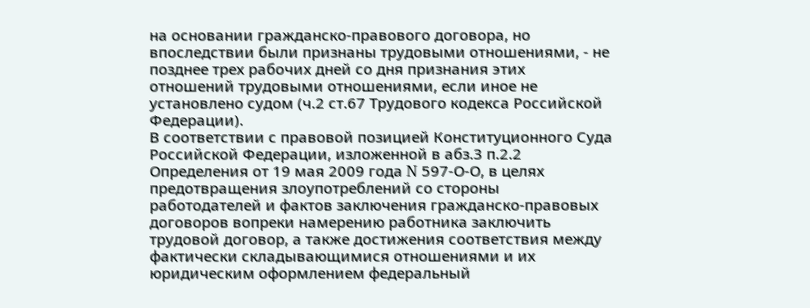на основании гражданско-правового договора, но впоследствии были признаны трудовыми отношениями, - не позднее трех рабочих дней со дня признания этих отношений трудовыми отношениями, если иное не установлено судом (ч.2 ст.67 Трудового кодекса Российской Федерации).
В соответствии с правовой позицией Конституционного Суда Российской Федерации, изложенной в абз.3 п.2.2 Определения от 19 мая 2009 года N 597-О-О, в целях предотвращения злоупотреблений со стороны работодателей и фактов заключения гражданско-правовых договоров вопреки намерению работника заключить трудовой договор, а также достижения соответствия между фактически складывающимися отношениями и их юридическим оформлением федеральный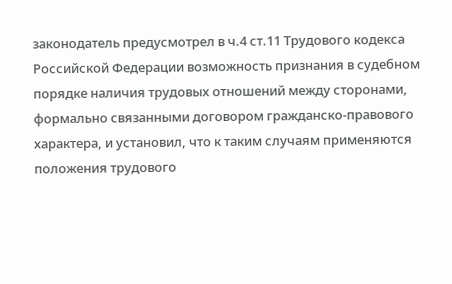законодатель предусмотрел в ч.4 ст.11 Трудового кодекса Российской Федерации возможность признания в судебном порядке наличия трудовых отношений между сторонами, формально связанными договором гражданско-правового характера, и установил, что к таким случаям применяются положения трудового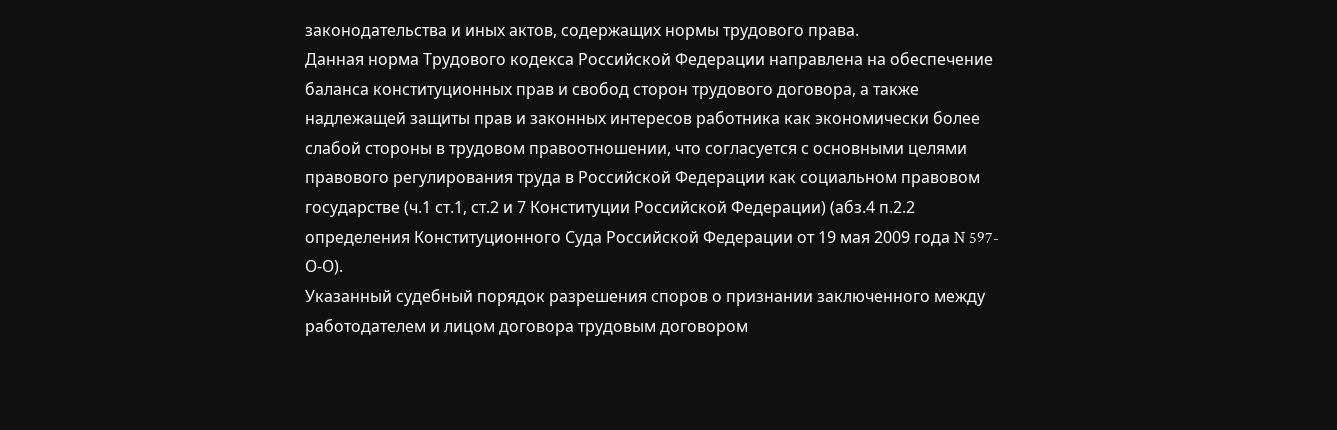законодательства и иных актов, содержащих нормы трудового права.
Данная норма Трудового кодекса Российской Федерации направлена на обеспечение баланса конституционных прав и свобод сторон трудового договора, а также надлежащей защиты прав и законных интересов работника как экономически более слабой стороны в трудовом правоотношении, что согласуется с основными целями правового регулирования труда в Российской Федерации как социальном правовом государстве (ч.1 ст.1, ст.2 и 7 Конституции Российской Федерации) (абз.4 п.2.2 определения Конституционного Суда Российской Федерации от 19 мая 2009 года N 597-О-О).
Указанный судебный порядок разрешения споров о признании заключенного между работодателем и лицом договора трудовым договором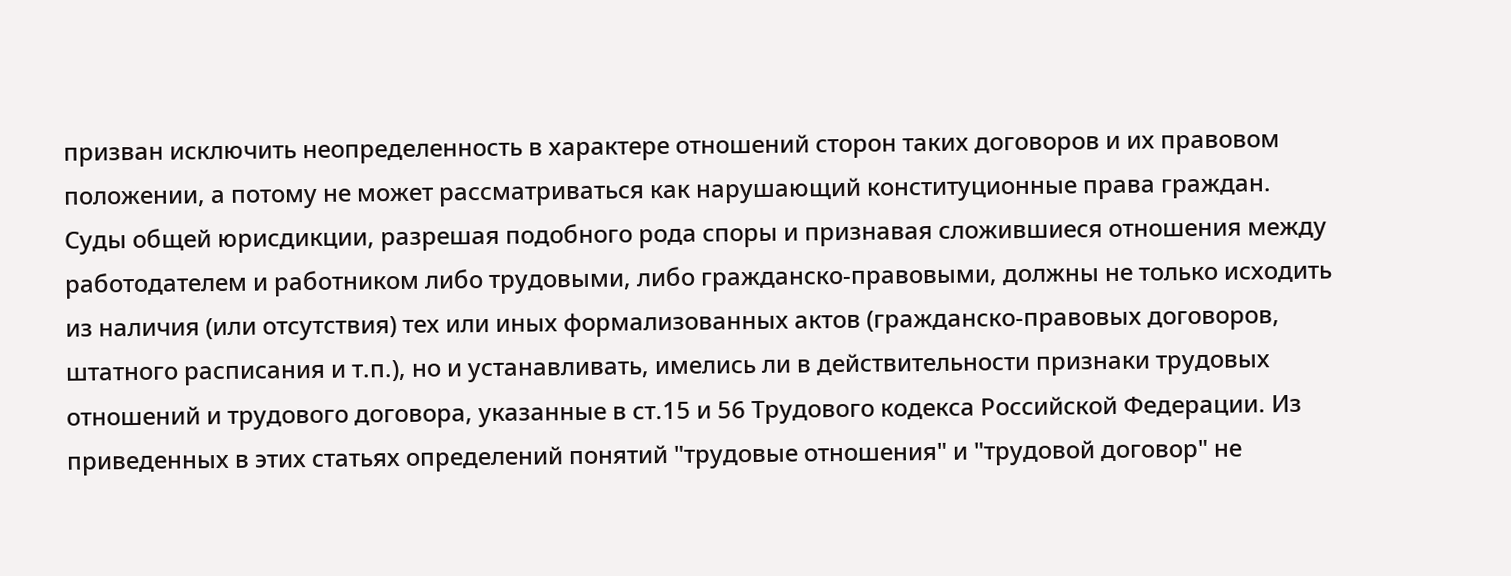призван исключить неопределенность в характере отношений сторон таких договоров и их правовом положении, а потому не может рассматриваться как нарушающий конституционные права граждан. Суды общей юрисдикции, разрешая подобного рода споры и признавая сложившиеся отношения между работодателем и работником либо трудовыми, либо гражданско-правовыми, должны не только исходить из наличия (или отсутствия) тех или иных формализованных актов (гражданско-правовых договоров, штатного расписания и т.п.), но и устанавливать, имелись ли в действительности признаки трудовых отношений и трудового договора, указанные в ст.15 и 56 Трудового кодекса Российской Федерации. Из приведенных в этих статьях определений понятий "трудовые отношения" и "трудовой договор" не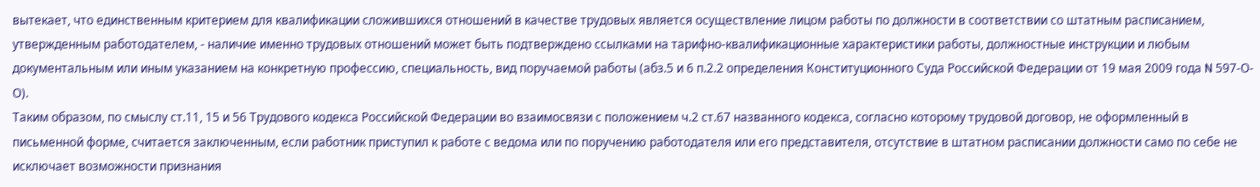вытекает, что единственным критерием для квалификации сложившихся отношений в качестве трудовых является осуществление лицом работы по должности в соответствии со штатным расписанием, утвержденным работодателем, - наличие именно трудовых отношений может быть подтверждено ссылками на тарифно-квалификационные характеристики работы, должностные инструкции и любым документальным или иным указанием на конкретную профессию, специальность, вид поручаемой работы (абз.5 и 6 п.2.2 определения Конституционного Суда Российской Федерации от 19 мая 2009 года N 597-О-О).
Таким образом, по смыслу ст.11, 15 и 56 Трудового кодекса Российской Федерации во взаимосвязи с положением ч.2 ст.67 названного кодекса, согласно которому трудовой договор, не оформленный в письменной форме, считается заключенным, если работник приступил к работе с ведома или по поручению работодателя или его представителя, отсутствие в штатном расписании должности само по себе не исключает возможности признания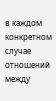в каждом конкретном случае отношений между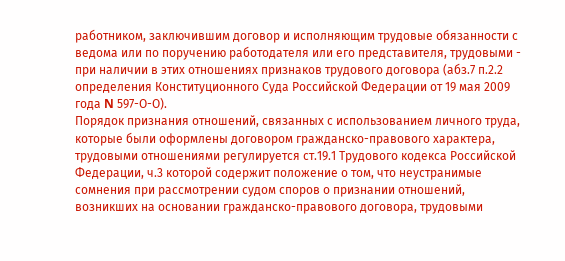работником, заключившим договор и исполняющим трудовые обязанности с ведома или по поручению работодателя или его представителя, трудовыми - при наличии в этих отношениях признаков трудового договора (абз.7 п.2.2 определения Конституционного Суда Российской Федерации от 19 мая 2009 года N 597-О-О).
Порядок признания отношений, связанных с использованием личного труда, которые были оформлены договором гражданско-правового характера, трудовыми отношениями регулируется ст.19.1 Трудового кодекса Российской Федерации, ч.3 которой содержит положение о том, что неустранимые сомнения при рассмотрении судом споров о признании отношений, возникших на основании гражданско-правового договора, трудовыми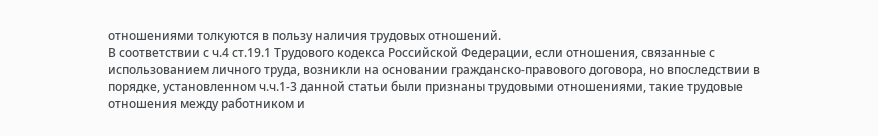отношениями толкуются в пользу наличия трудовых отношений.
В соответствии с ч.4 ст.19.1 Трудового кодекса Российской Федерации, если отношения, связанные с использованием личного труда, возникли на основании гражданско-правового договора, но впоследствии в порядке, установленном ч.ч.1-3 данной статьи были признаны трудовыми отношениями, такие трудовые отношения между работником и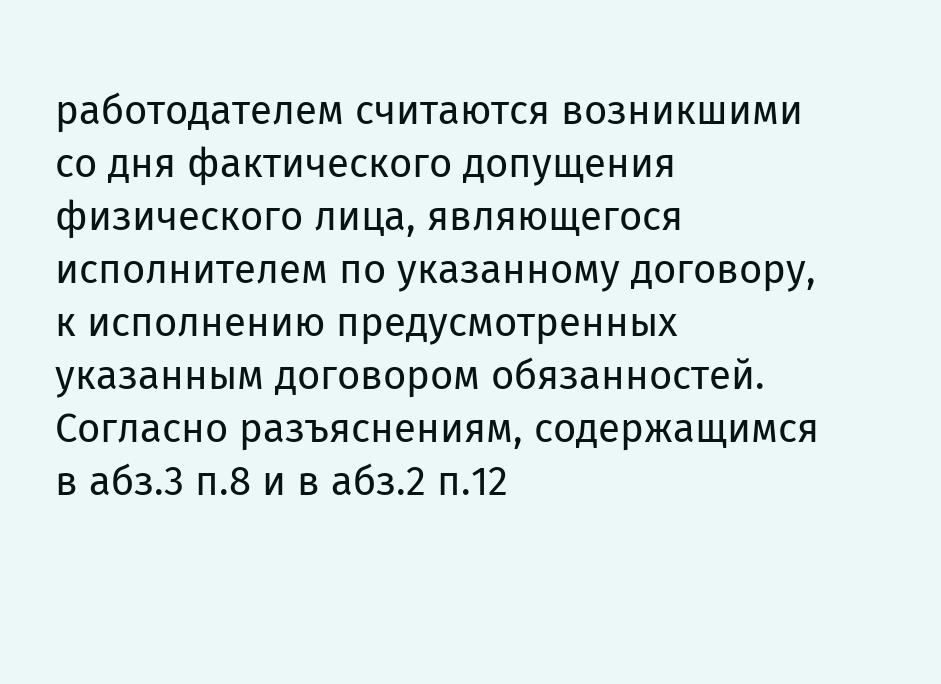работодателем считаются возникшими со дня фактического допущения физического лица, являющегося исполнителем по указанному договору, к исполнению предусмотренных указанным договором обязанностей.
Согласно разъяснениям, содержащимся в абз.3 п.8 и в абз.2 п.12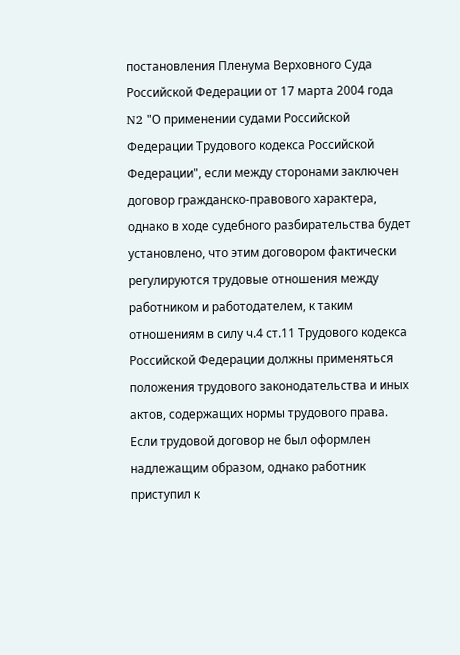постановления Пленума Верховного Суда Российской Федерации от 17 марта 2004 года N2 "О применении судами Российской Федерации Трудового кодекса Российской Федерации", если между сторонами заключен договор гражданско-правового характера, однако в ходе судебного разбирательства будет установлено, что этим договором фактически регулируются трудовые отношения между работником и работодателем, к таким отношениям в силу ч.4 ст.11 Трудового кодекса Российской Федерации должны применяться положения трудового законодательства и иных актов, содержащих нормы трудового права. Если трудовой договор не был оформлен надлежащим образом, однако работник приступил к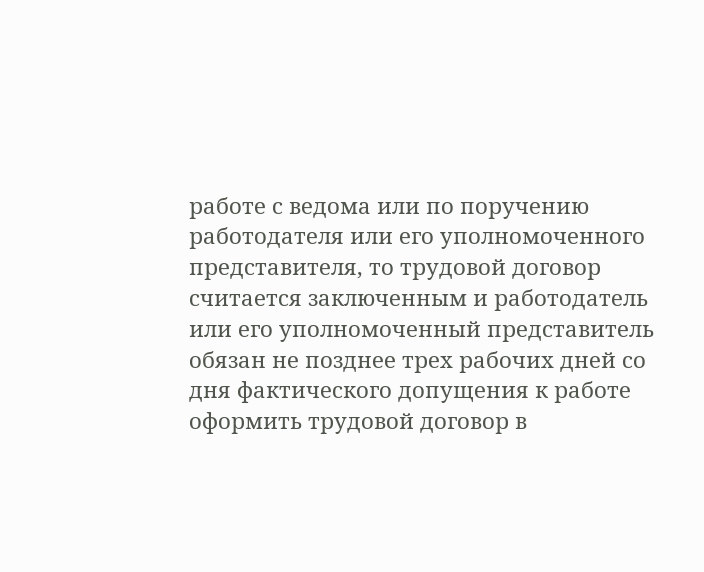работе с ведома или по поручению работодателя или его уполномоченного представителя, то трудовой договор считается заключенным и работодатель или его уполномоченный представитель обязан не позднее трех рабочих дней со дня фактического допущения к работе оформить трудовой договор в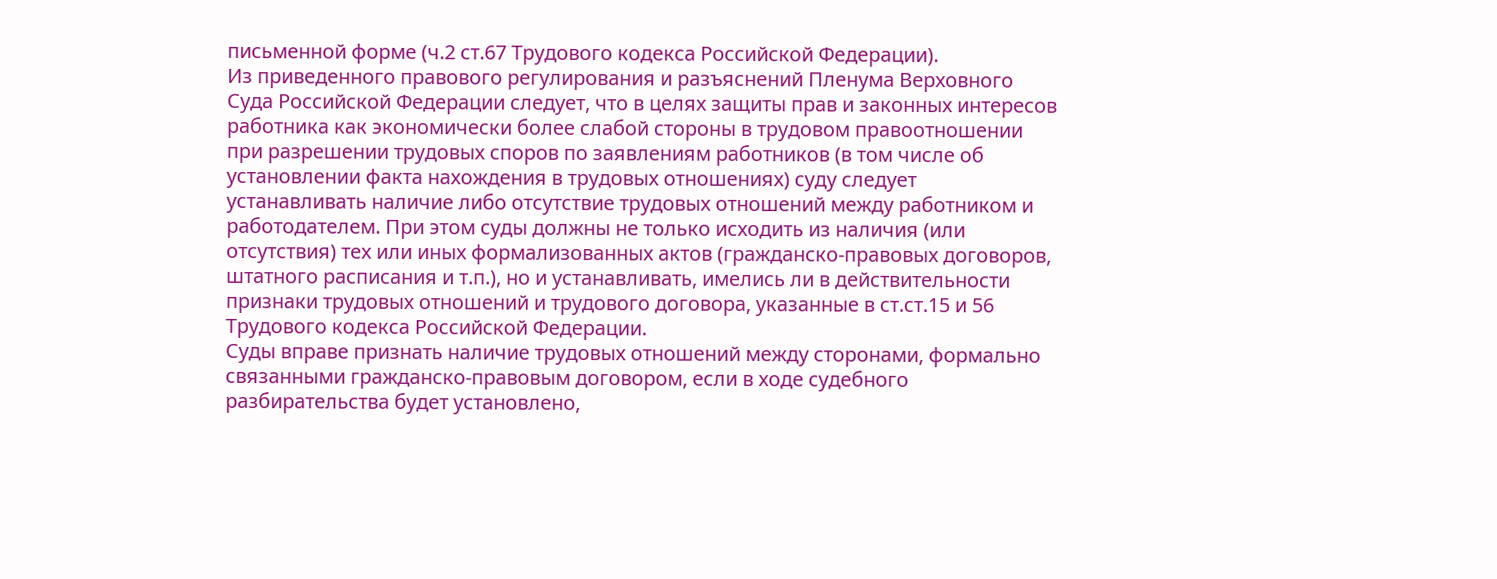письменной форме (ч.2 ст.67 Трудового кодекса Российской Федерации).
Из приведенного правового регулирования и разъяснений Пленума Верховного Суда Российской Федерации следует, что в целях защиты прав и законных интересов работника как экономически более слабой стороны в трудовом правоотношении при разрешении трудовых споров по заявлениям работников (в том числе об установлении факта нахождения в трудовых отношениях) суду следует устанавливать наличие либо отсутствие трудовых отношений между работником и работодателем. При этом суды должны не только исходить из наличия (или отсутствия) тех или иных формализованных актов (гражданско-правовых договоров, штатного расписания и т.п.), но и устанавливать, имелись ли в действительности признаки трудовых отношений и трудового договора, указанные в ст.ст.15 и 56 Трудового кодекса Российской Федерации.
Суды вправе признать наличие трудовых отношений между сторонами, формально связанными гражданско-правовым договором, если в ходе судебного разбирательства будет установлено,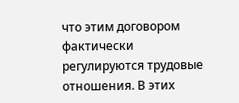что этим договором фактически регулируются трудовые отношения. В этих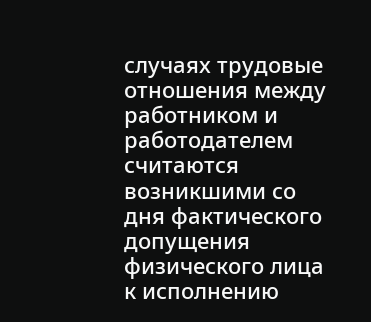случаях трудовые отношения между работником и работодателем считаются возникшими со дня фактического допущения физического лица к исполнению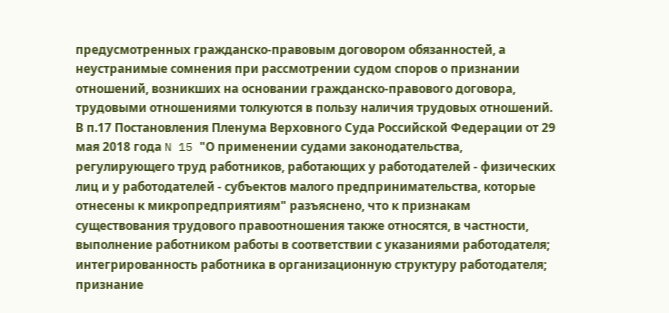предусмотренных гражданско-правовым договором обязанностей, а неустранимые сомнения при рассмотрении судом споров о признании отношений, возникших на основании гражданско-правового договора, трудовыми отношениями толкуются в пользу наличия трудовых отношений.
В п.17 Постановления Пленума Верховного Суда Российской Федерации от 29 мая 2018 года N 15 "О применении судами законодательства, регулирующего труд работников, работающих у работодателей - физических лиц и у работодателей - субъектов малого предпринимательства, которые отнесены к микропредприятиям" разъяснено, что к признакам существования трудового правоотношения также относятся, в частности, выполнение работником работы в соответствии с указаниями работодателя; интегрированность работника в организационную структуру работодателя; признание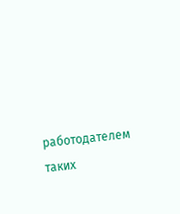работодателем таких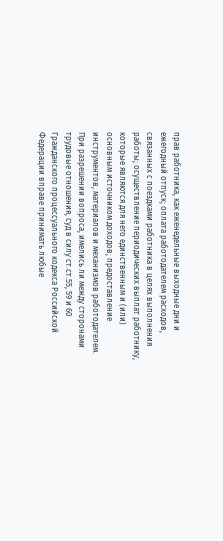прав работника, как еженедельные выходные дни и ежегодный отпуск; оплата работодателем расходов, связанных с поездками работника в целях выполнения работы; осуществление периодических выплат работнику, которые являются для него единственным и (или) основным источником доходов; предоставление инструментов, материалов и механизмов работодателем.
При разрешении вопроса, имелись ли между сторонами трудовые отношения, суд в силу ст.ст.55, 59 и 60 Гражданского процессуального кодекса Российской Федерации вправе принимать любые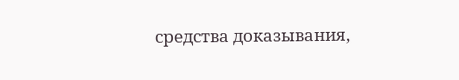средства доказывания,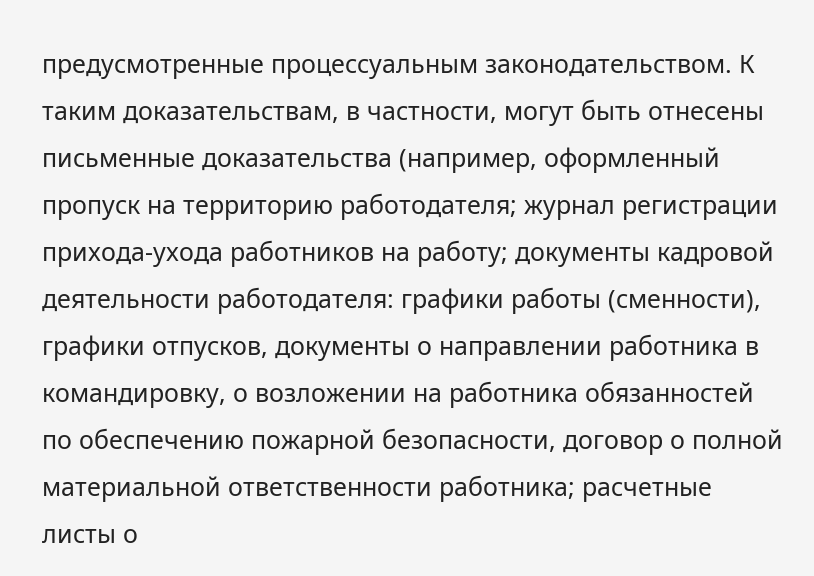предусмотренные процессуальным законодательством. К таким доказательствам, в частности, могут быть отнесены письменные доказательства (например, оформленный пропуск на территорию работодателя; журнал регистрации прихода-ухода работников на работу; документы кадровой деятельности работодателя: графики работы (сменности), графики отпусков, документы о направлении работника в командировку, о возложении на работника обязанностей по обеспечению пожарной безопасности, договор о полной материальной ответственности работника; расчетные листы о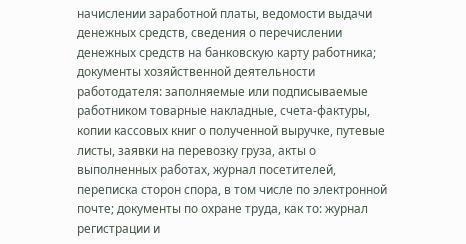начислении заработной платы, ведомости выдачи денежных средств, сведения о перечислении денежных средств на банковскую карту работника; документы хозяйственной деятельности работодателя: заполняемые или подписываемые работником товарные накладные, счета-фактуры, копии кассовых книг о полученной выручке, путевые листы, заявки на перевозку груза, акты о выполненных работах, журнал посетителей, переписка сторон спора, в том числе по электронной почте; документы по охране труда, как то: журнал регистрации и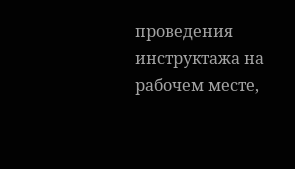проведения инструктажа на рабочем месте,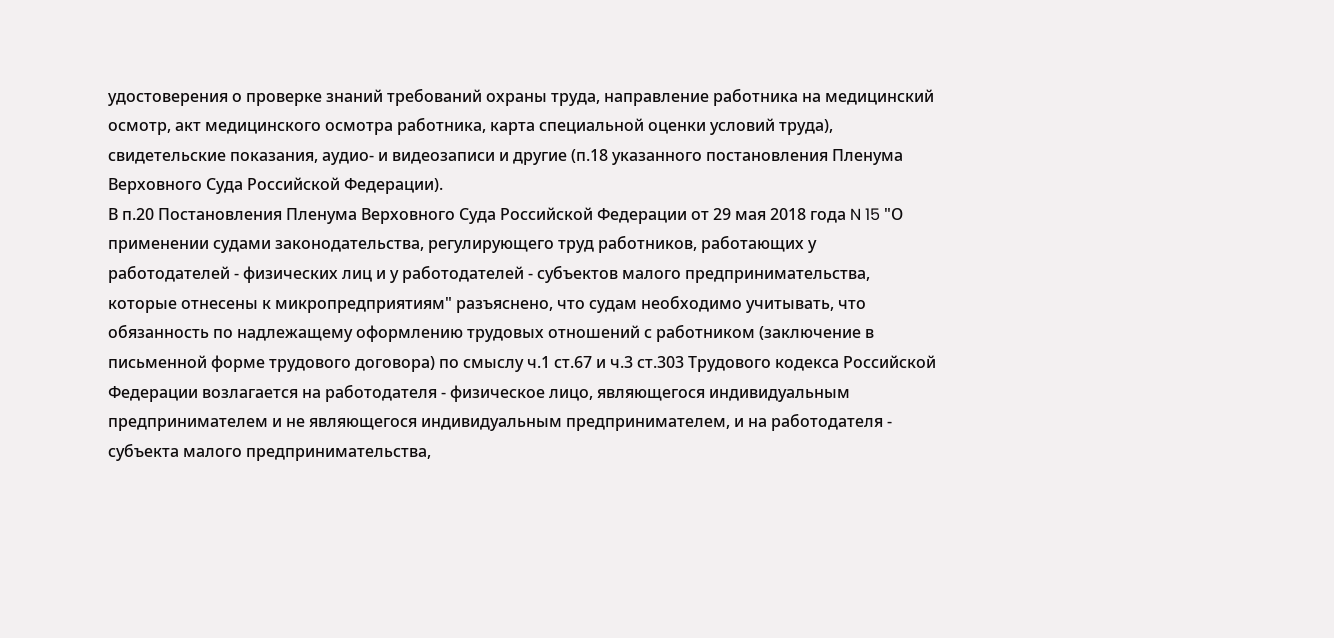удостоверения о проверке знаний требований охраны труда, направление работника на медицинский осмотр, акт медицинского осмотра работника, карта специальной оценки условий труда), свидетельские показания, аудио- и видеозаписи и другие (п.18 указанного постановления Пленума Верховного Суда Российской Федерации).
В п.20 Постановления Пленума Верховного Суда Российской Федерации от 29 мая 2018 года N 15 "О применении судами законодательства, регулирующего труд работников, работающих у работодателей - физических лиц и у работодателей - субъектов малого предпринимательства, которые отнесены к микропредприятиям" разъяснено, что судам необходимо учитывать, что обязанность по надлежащему оформлению трудовых отношений с работником (заключение в письменной форме трудового договора) по смыслу ч.1 ст.67 и ч.3 ст.303 Трудового кодекса Российской Федерации возлагается на работодателя - физическое лицо, являющегося индивидуальным предпринимателем и не являющегося индивидуальным предпринимателем, и на работодателя - субъекта малого предпринимательства,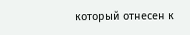который отнесен к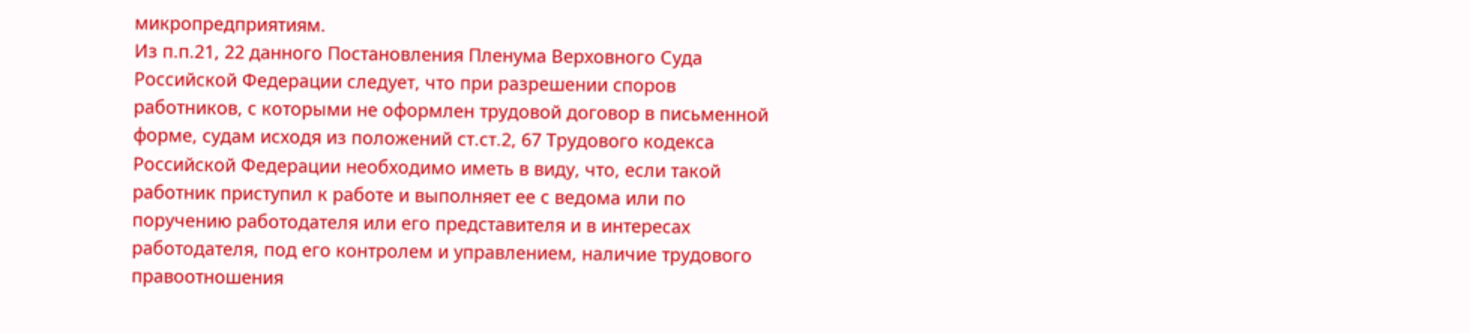микропредприятиям.
Из п.п.21, 22 данного Постановления Пленума Верховного Суда Российской Федерации следует, что при разрешении споров работников, с которыми не оформлен трудовой договор в письменной форме, судам исходя из положений ст.ст.2, 67 Трудового кодекса Российской Федерации необходимо иметь в виду, что, если такой работник приступил к работе и выполняет ее с ведома или по поручению работодателя или его представителя и в интересах работодателя, под его контролем и управлением, наличие трудового правоотношения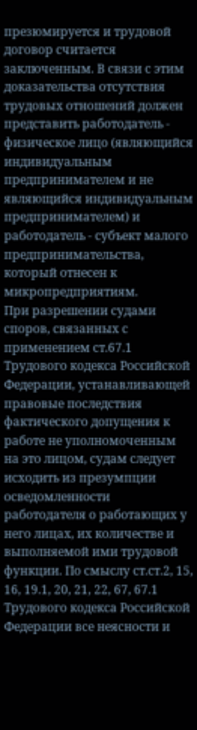презюмируется и трудовой договор считается заключенным. В связи с этим доказательства отсутствия трудовых отношений должен представить работодатель - физическое лицо (являющийся индивидуальным предпринимателем и не являющийся индивидуальным предпринимателем) и работодатель - субъект малого предпринимательства, который отнесен к микропредприятиям.
При разрешении судами споров, связанных с применением ст.67.1 Трудового кодекса Российской Федерации, устанавливающей правовые последствия фактического допущения к работе не уполномоченным на это лицом, судам следует исходить из презумпции осведомленности работодателя о работающих у него лицах, их количестве и выполняемой ими трудовой функции. По смыслу ст.ст.2, 15, 16, 19.1, 20, 21, 22, 67, 67.1 Трудового кодекса Российской Федерации все неясности и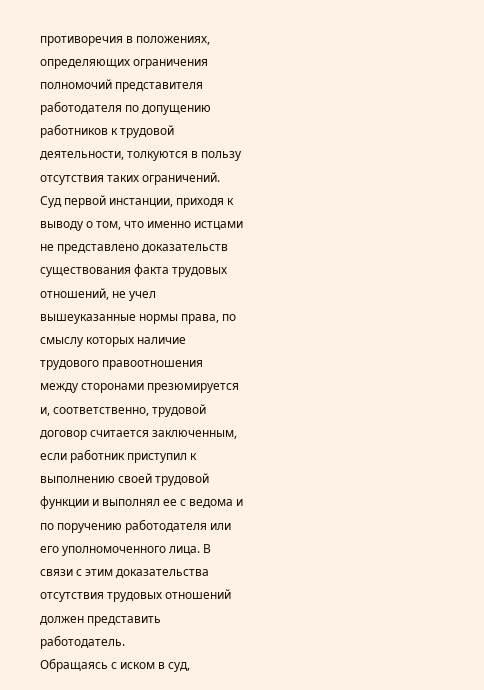противоречия в положениях, определяющих ограничения полномочий представителя работодателя по допущению работников к трудовой деятельности, толкуются в пользу отсутствия таких ограничений.
Суд первой инстанции, приходя к выводу о том, что именно истцами не представлено доказательств существования факта трудовых отношений, не учел вышеуказанные нормы права, по смыслу которых наличие трудового правоотношения между сторонами презюмируется и, соответственно, трудовой договор считается заключенным, если работник приступил к выполнению своей трудовой функции и выполнял ее с ведома и по поручению работодателя или его уполномоченного лица. В связи с этим доказательства отсутствия трудовых отношений должен представить работодатель.
Обращаясь с иском в суд,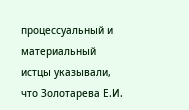процессуальный и материальный истцы указывали, что Золотарева Е.И.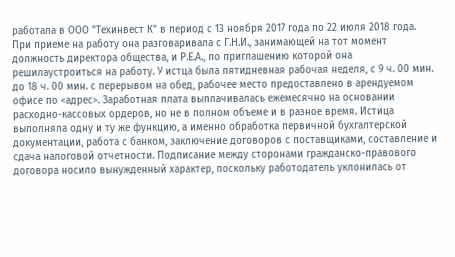работала в ООО "Техинвест К" в период с 13 ноября 2017 года по 22 июля 2018 года. При приеме на работу она разговаривала с Г.Н.И., занимающей на тот момент должность директора общества, и Р.Е.А., по приглашению которой она решилаустроиться на работу. У истца была пятидневная рабочая неделя, с 9 ч. 00 мин. до 18 ч. 00 мин. с перерывом на обед, рабочее место предоставлено в арендуемом офисе по <адрес>. Заработная плата выплачивалась ежемесячно на основании расходно-кассовых ордеров, но не в полном объеме и в разное время. Истица выполняла одну и ту же функцию, а именно обработка первичной бухгалтерской документации, работа с банком, заключение договоров с поставщиками, составление и сдача налоговой отчетности. Подписание между сторонами гражданско-правового договора носило вынужденный характер, поскольку работодатель уклонилась от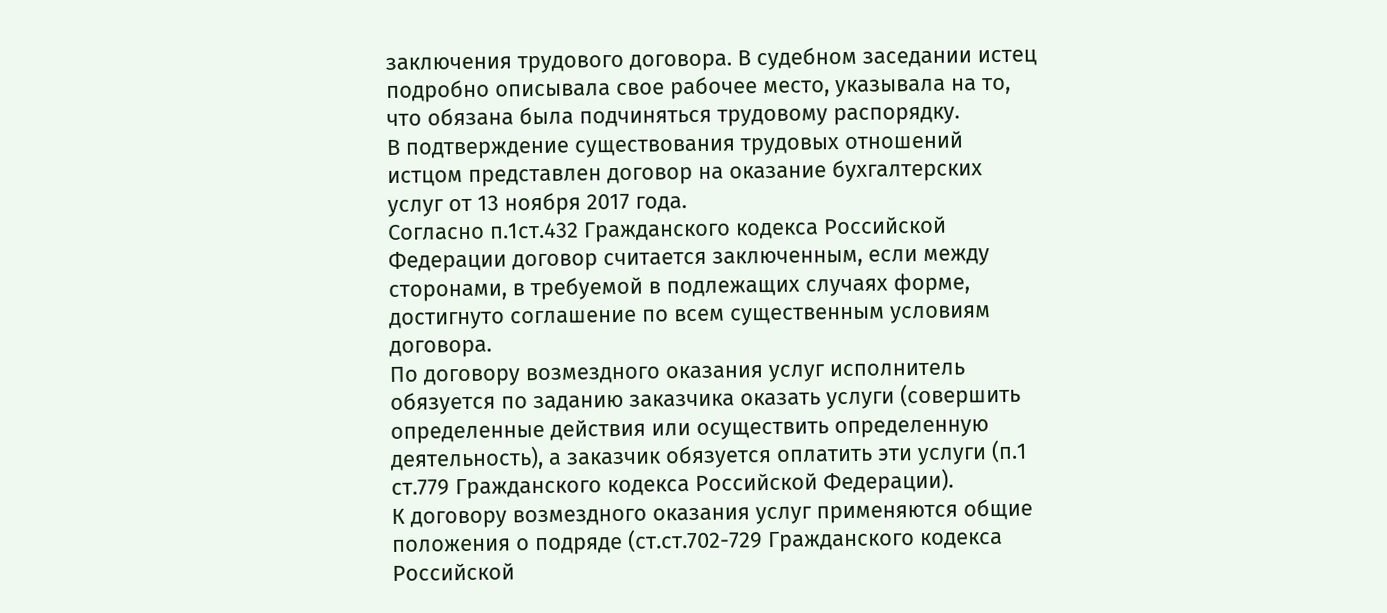заключения трудового договора. В судебном заседании истец подробно описывала свое рабочее место, указывала на то, что обязана была подчиняться трудовому распорядку.
В подтверждение существования трудовых отношений истцом представлен договор на оказание бухгалтерских услуг от 13 ноября 2017 года.
Согласно п.1ст.432 Гражданского кодекса Российской Федерации договор считается заключенным, если между сторонами, в требуемой в подлежащих случаях форме, достигнуто соглашение по всем существенным условиям договора.
По договору возмездного оказания услуг исполнитель обязуется по заданию заказчика оказать услуги (совершить определенные действия или осуществить определенную деятельность), а заказчик обязуется оплатить эти услуги (п.1 ст.779 Гражданского кодекса Российской Федерации).
К договору возмездного оказания услуг применяются общие положения о подряде (ст.ст.702-729 Гражданского кодекса Российской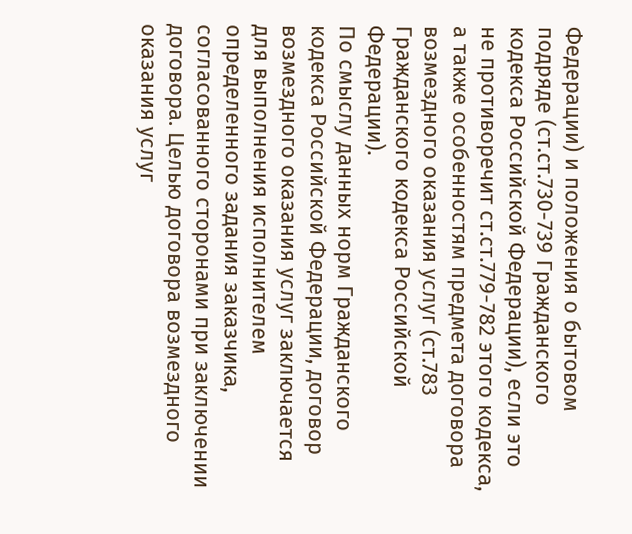Федерации) и положения о бытовом подряде (ст.ст.730-739 Гражданского кодекса Российской Федерации), если это не противоречит ст.ст.779-782 этого кодекса, а также особенностям предмета договора возмездного оказания услуг (ст.783 Гражданского кодекса Российской Федерации).
По смыслу данных норм Гражданского кодекса Российской Федерации, договор возмездного оказания услуг заключается для выполнения исполнителем определенного задания заказчика, согласованного сторонами при заключении договора. Целью договора возмездного оказания услуг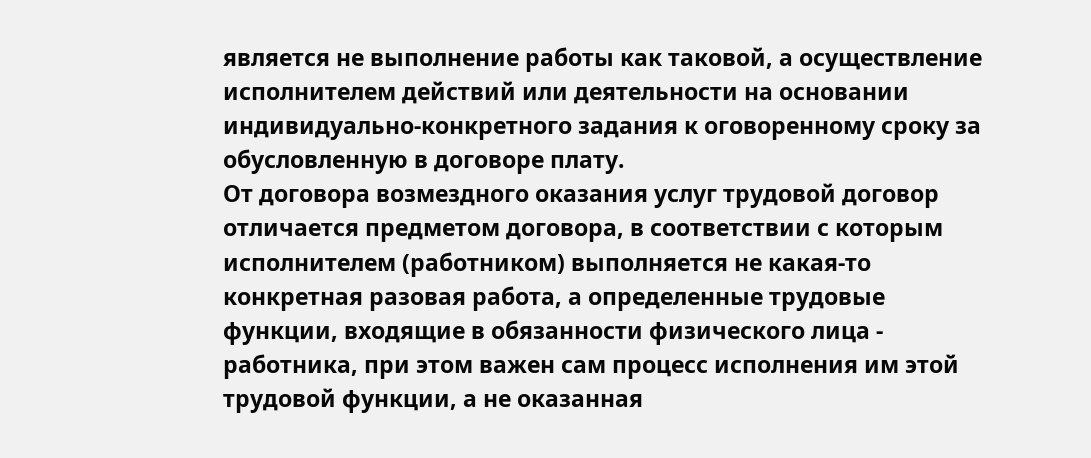является не выполнение работы как таковой, а осуществление исполнителем действий или деятельности на основании индивидуально-конкретного задания к оговоренному сроку за обусловленную в договоре плату.
От договора возмездного оказания услуг трудовой договор отличается предметом договора, в соответствии с которым исполнителем (работником) выполняется не какая-то конкретная разовая работа, а определенные трудовые функции, входящие в обязанности физического лица - работника, при этом важен сам процесс исполнения им этой трудовой функции, а не оказанная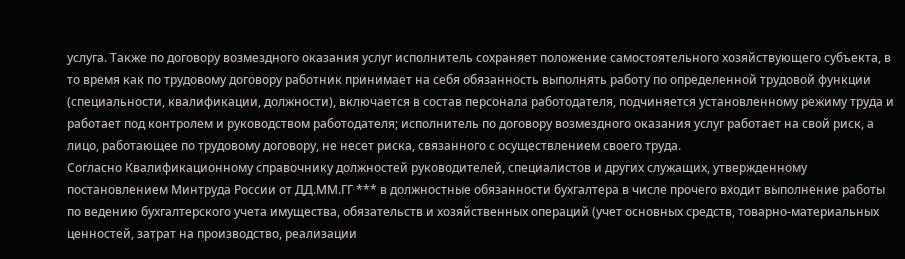услуга. Также по договору возмездного оказания услуг исполнитель сохраняет положение самостоятельного хозяйствующего субъекта, в то время как по трудовому договору работник принимает на себя обязанность выполнять работу по определенной трудовой функции (специальности, квалификации, должности), включается в состав персонала работодателя, подчиняется установленному режиму труда и работает под контролем и руководством работодателя; исполнитель по договору возмездного оказания услуг работает на свой риск, а лицо, работающее по трудовому договору, не несет риска, связанного с осуществлением своего труда.
Согласно Квалификационному справочнику должностей руководителей, специалистов и других служащих, утвержденному постановлением Минтруда России от ДД.ММ.ГГ *** в должностные обязанности бухгалтера в числе прочего входит выполнение работы по ведению бухгалтерского учета имущества, обязательств и хозяйственных операций (учет основных средств, товарно-материальных ценностей, затрат на производство, реализации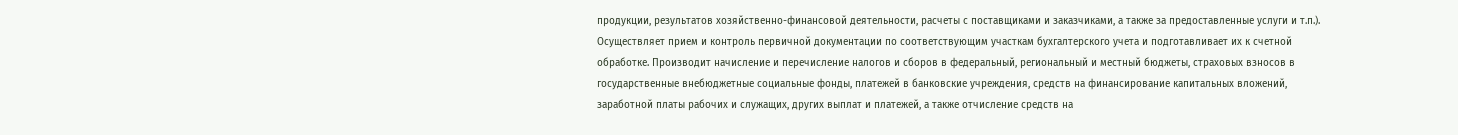продукции, результатов хозяйственно-финансовой деятельности, расчеты с поставщиками и заказчиками, а также за предоставленные услуги и т.п.). Осуществляет прием и контроль первичной документации по соответствующим участкам бухгалтерского учета и подготавливает их к счетной обработке. Производит начисление и перечисление налогов и сборов в федеральный, региональный и местный бюджеты, страховых взносов в государственные внебюджетные социальные фонды, платежей в банковские учреждения, средств на финансирование капитальных вложений, заработной платы рабочих и служащих, других выплат и платежей, а также отчисление средств на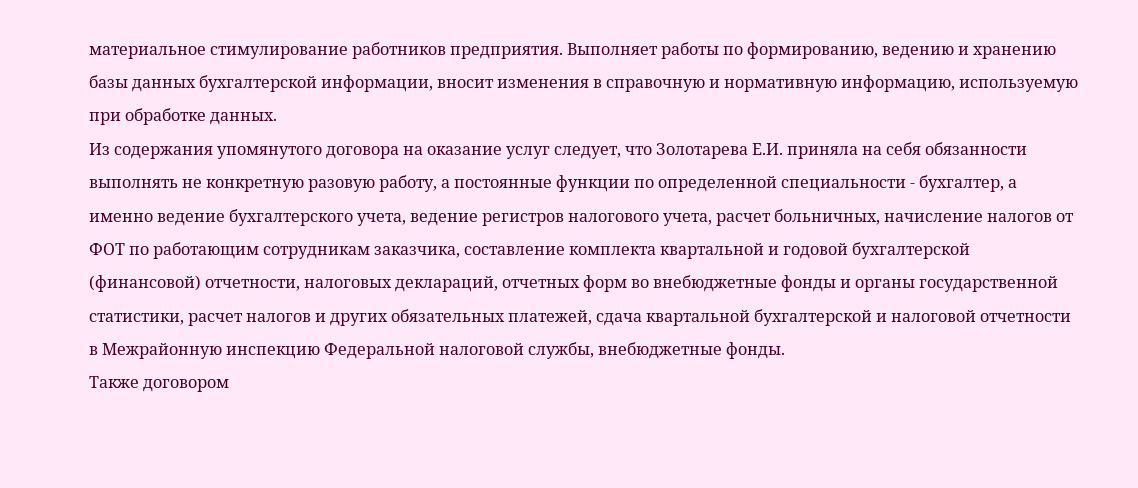материальное стимулирование работников предприятия. Выполняет работы по формированию, ведению и хранению базы данных бухгалтерской информации, вносит изменения в справочную и нормативную информацию, используемую при обработке данных.
Из содержания упомянутого договора на оказание услуг следует, что Золотарева Е.И. приняла на себя обязанности выполнять не конкретную разовую работу, а постоянные функции по определенной специальности - бухгалтер, а именно ведение бухгалтерского учета, ведение регистров налогового учета, расчет больничных, начисление налогов от ФОТ по работающим сотрудникам заказчика, составление комплекта квартальной и годовой бухгалтерской (финансовой) отчетности, налоговых деклараций, отчетных форм во внебюджетные фонды и органы государственной статистики, расчет налогов и других обязательных платежей, сдача квартальной бухгалтерской и налоговой отчетности в Межрайонную инспекцию Федеральной налоговой службы, внебюджетные фонды.
Также договором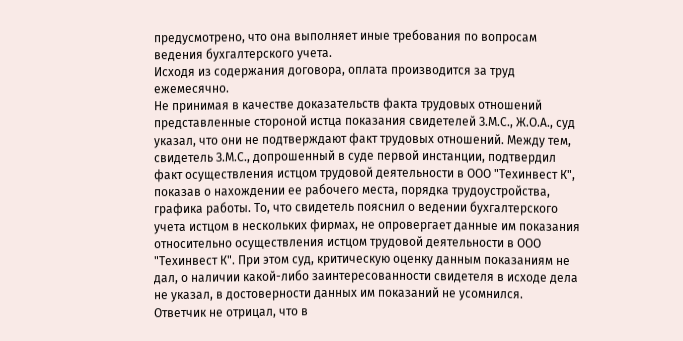предусмотрено, что она выполняет иные требования по вопросам ведения бухгалтерского учета.
Исходя из содержания договора, оплата производится за труд ежемесячно.
Не принимая в качестве доказательств факта трудовых отношений представленные стороной истца показания свидетелей З.М.С., Ж.О.А., суд указал, что они не подтверждают факт трудовых отношений. Между тем, свидетель З.М.С., допрошенный в суде первой инстанции, подтвердил факт осуществления истцом трудовой деятельности в ООО "Техинвест К", показав о нахождении ее рабочего места, порядка трудоустройства, графика работы. То, что свидетель пояснил о ведении бухгалтерского учета истцом в нескольких фирмах, не опровергает данные им показания относительно осуществления истцом трудовой деятельности в ООО "Техинвест К". При этом суд, критическую оценку данным показаниям не дал, о наличии какой-либо заинтересованности свидетеля в исходе дела не указал, в достоверности данных им показаний не усомнился.
Ответчик не отрицал, что в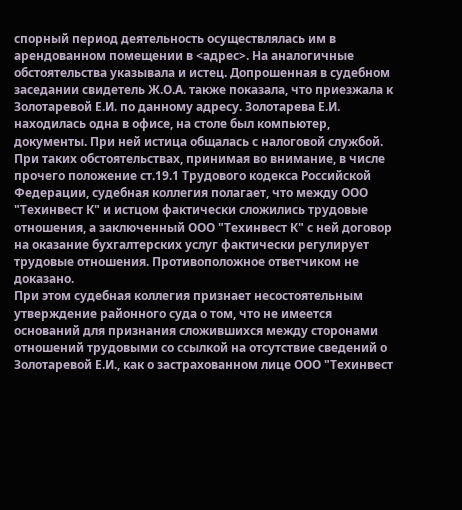спорный период деятельность осуществлялась им в арендованном помещении в <адрес>. На аналогичные обстоятельства указывала и истец. Допрошенная в судебном заседании свидетель Ж.О.А. также показала, что приезжала к Золотаревой Е.И. по данному адресу. Золотарева Е.И. находилась одна в офисе, на столе был компьютер, документы. При ней истица общалась с налоговой службой.
При таких обстоятельствах, принимая во внимание, в числе прочего положение ст.19.1 Трудового кодекса Российской Федерации, судебная коллегия полагает, что между ООО "Техинвест К" и истцом фактически сложились трудовые отношения, а заключенный ООО "Техинвест К" с ней договор на оказание бухгалтерских услуг фактически регулирует трудовые отношения. Противоположное ответчиком не доказано.
При этом судебная коллегия признает несостоятельным утверждение районного суда о том, что не имеется оснований для признания сложившихся между сторонами отношений трудовыми со ссылкой на отсутствие сведений о Золотаревой Е.И., как о застрахованном лице ООО "Техинвест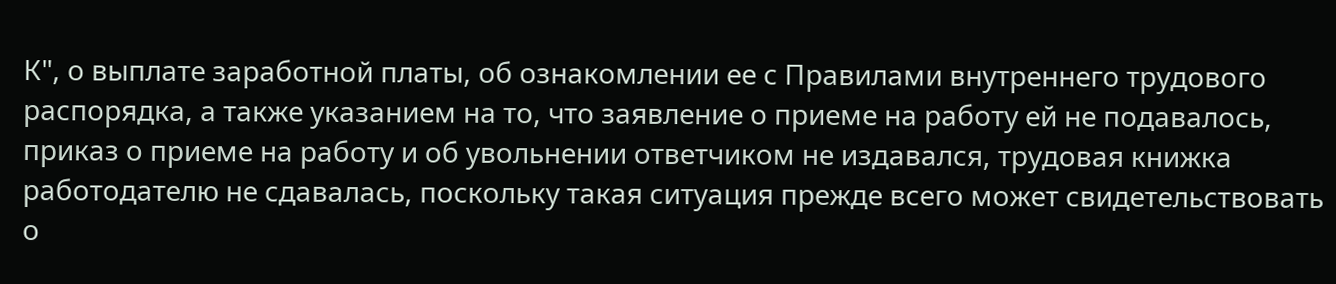К", о выплате заработной платы, об ознакомлении ее с Правилами внутреннего трудового распорядка, а также указанием на то, что заявление о приеме на работу ей не подавалось, приказ о приеме на работу и об увольнении ответчиком не издавался, трудовая книжка работодателю не сдавалась, поскольку такая ситуация прежде всего может свидетельствовать о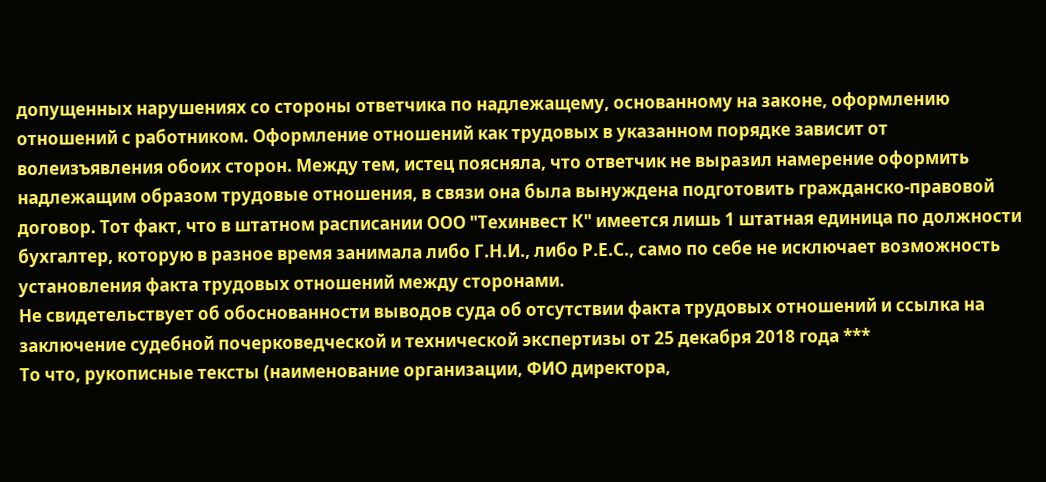допущенных нарушениях со стороны ответчика по надлежащему, основанному на законе, оформлению отношений с работником. Оформление отношений как трудовых в указанном порядке зависит от волеизъявления обоих сторон. Между тем, истец поясняла, что ответчик не выразил намерение оформить надлежащим образом трудовые отношения, в связи она была вынуждена подготовить гражданско-правовой договор. Тот факт, что в штатном расписании ООО "Техинвест К" имеется лишь 1 штатная единица по должности бухгалтер, которую в разное время занимала либо Г.Н.И., либо Р.Е.С., само по себе не исключает возможность установления факта трудовых отношений между сторонами.
Не свидетельствует об обоснованности выводов суда об отсутствии факта трудовых отношений и ссылка на заключение судебной почерковедческой и технической экспертизы от 25 декабря 2018 года ***
То что, рукописные тексты (наименование организации, ФИО директора,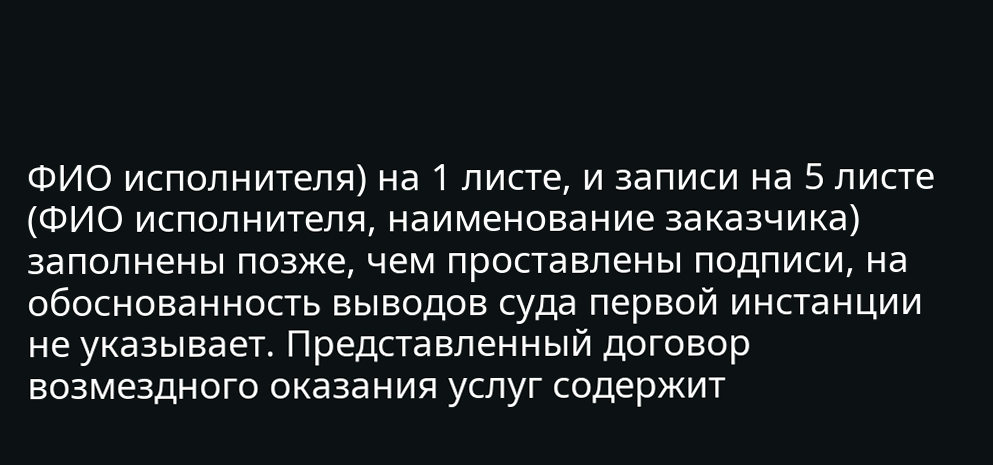ФИО исполнителя) на 1 листе, и записи на 5 листе (ФИО исполнителя, наименование заказчика) заполнены позже, чем проставлены подписи, на обоснованность выводов суда первой инстанции не указывает. Представленный договор возмездного оказания услуг содержит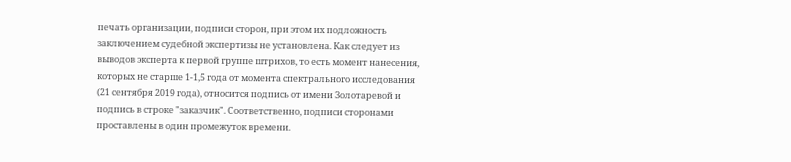печать организации, подписи сторон, при этом их подложность заключением судебной экспертизы не установлена. Как следует из выводов эксперта к первой группе штрихов, то есть момент нанесения, которых не старше 1-1,5 года от момента спектрального исследования (21 сентября 2019 года), относится подпись от имени Золотаревой и подпись в строке "заказчик". Соответственно, подписи сторонами проставлены в один промежуток времени.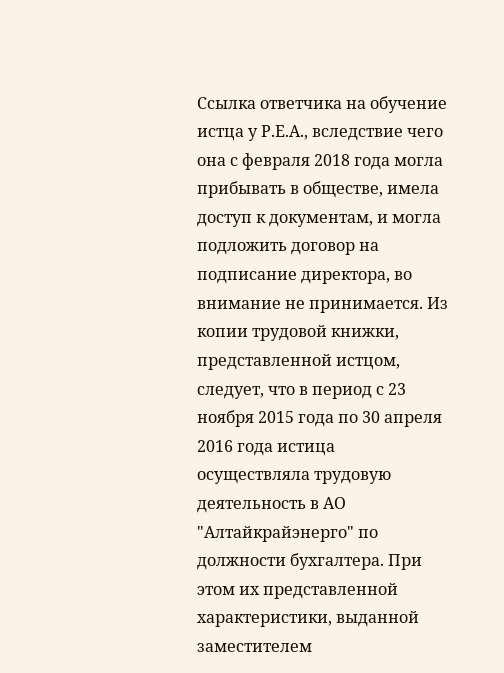Ссылка ответчика на обучение истца у Р.Е.А., вследствие чего она с февраля 2018 года могла прибывать в обществе, имела доступ к документам, и могла подложить договор на подписание директора, во внимание не принимается. Из копии трудовой книжки, представленной истцом, следует, что в период с 23 ноября 2015 года по 30 апреля 2016 года истица осуществляла трудовую деятельность в АО "Алтайкрайэнерго" по должности бухгалтера. При этом их представленной характеристики, выданной заместителем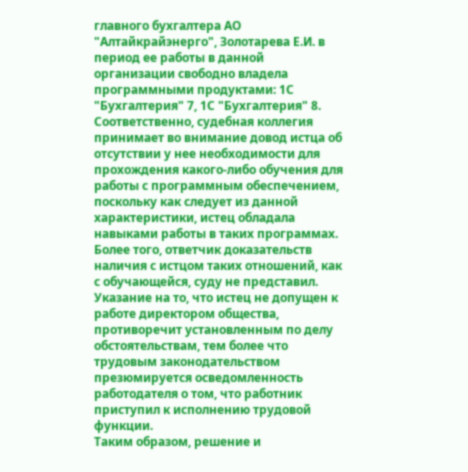главного бухгалтера АО "Алтайкрайэнерго", Золотарева Е.И. в период ее работы в данной организации свободно владела программными продуктами: 1С "Бухгалтерия" 7, 1С "Бухгалтерия" 8. Соответственно, судебная коллегия принимает во внимание довод истца об отсутствии у нее необходимости для прохождения какого-либо обучения для работы с программным обеспечением, поскольку как следует из данной характеристики, истец обладала навыками работы в таких программах. Более того, ответчик доказательств наличия с истцом таких отношений, как с обучающейся, суду не представил.
Указание на то, что истец не допущен к работе директором общества, противоречит установленным по делу обстоятельствам, тем более что трудовым законодательством презюмируется осведомленность работодателя о том, что работник приступил к исполнению трудовой функции.
Таким образом, решение и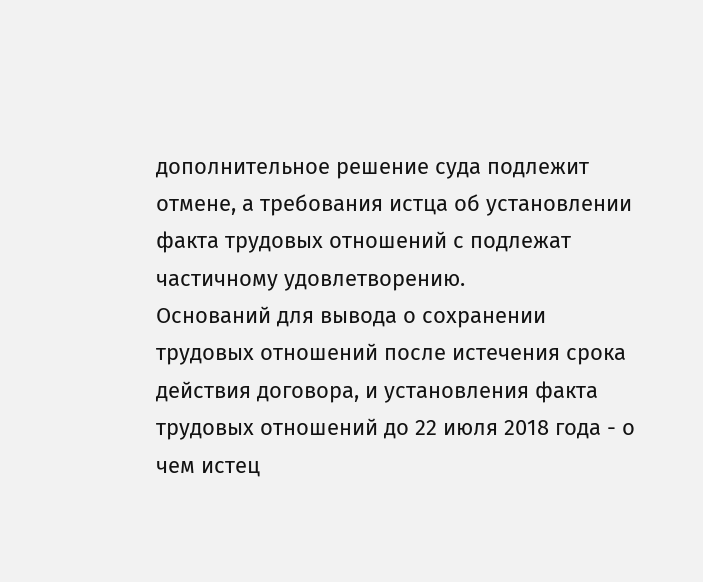дополнительное решение суда подлежит отмене, а требования истца об установлении факта трудовых отношений с подлежат частичному удовлетворению.
Оснований для вывода о сохранении трудовых отношений после истечения срока действия договора, и установления факта трудовых отношений до 22 июля 2018 года - о чем истец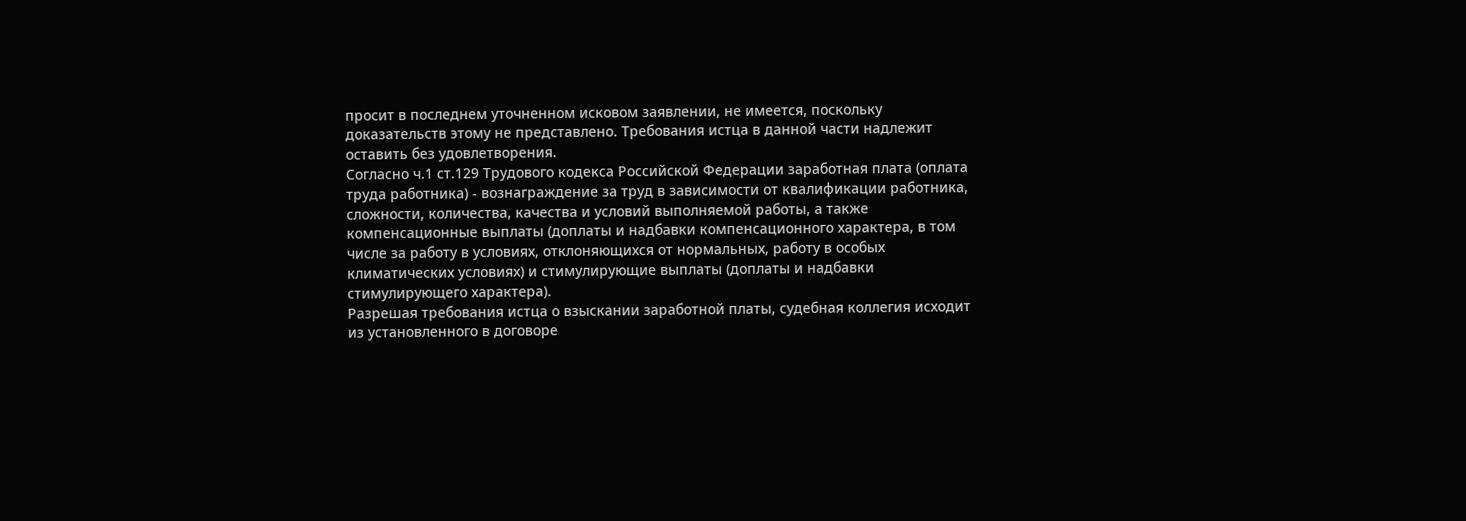просит в последнем уточненном исковом заявлении, не имеется, поскольку доказательств этому не представлено. Требования истца в данной части надлежит оставить без удовлетворения.
Согласно ч.1 ст.129 Трудового кодекса Российской Федерации заработная плата (оплата труда работника) - вознаграждение за труд в зависимости от квалификации работника, сложности, количества, качества и условий выполняемой работы, а также компенсационные выплаты (доплаты и надбавки компенсационного характера, в том числе за работу в условиях, отклоняющихся от нормальных, работу в особых климатических условиях) и стимулирующие выплаты (доплаты и надбавки стимулирующего характера).
Разрешая требования истца о взыскании заработной платы, судебная коллегия исходит из установленного в договоре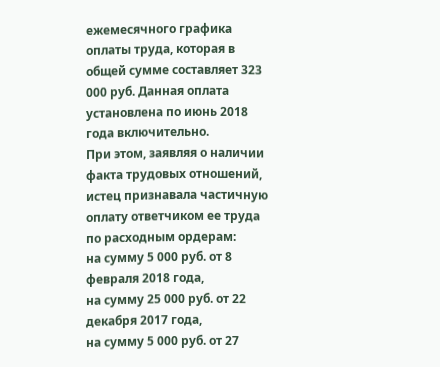ежемесячного графика оплаты труда, которая в общей сумме составляет 323 000 руб. Данная оплата установлена по июнь 2018 года включительно.
При этом, заявляя о наличии факта трудовых отношений, истец признавала частичную оплату ответчиком ее труда по расходным ордерам:
на сумму 5 000 руб. от 8 февраля 2018 года,
на сумму 25 000 руб. от 22 декабря 2017 года,
на сумму 5 000 руб. от 27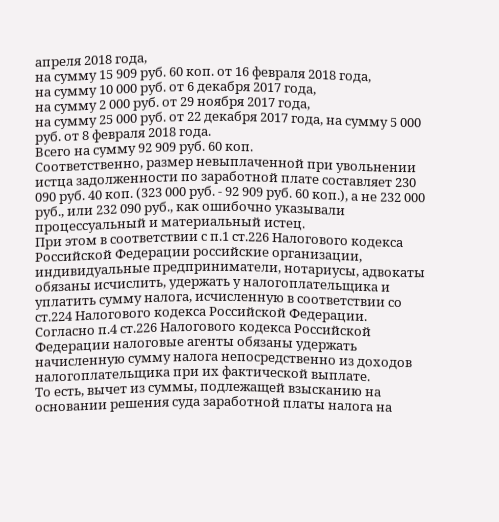апреля 2018 года,
на сумму 15 909 руб. 60 коп. от 16 февраля 2018 года,
на сумму 10 000 руб. от 6 декабря 2017 года,
на сумму 2 000 руб. от 29 ноября 2017 года,
на сумму 25 000 руб. от 22 декабря 2017 года, на сумму 5 000 руб. от 8 февраля 2018 года.
Всего на сумму 92 909 руб. 60 коп.
Соответственно, размер невыплаченной при увольнении истца задолженности по заработной плате составляет 230 090 руб. 40 коп. (323 000 руб. - 92 909 руб. 60 коп.), а не 232 000 руб., или 232 090 руб., как ошибочно указывали процессуальный и материальный истец.
При этом в соответствии с п.1 ст.226 Налогового кодекса Российской Федерации российские организации, индивидуальные предприниматели, нотариусы, адвокаты обязаны исчислить, удержать у налогоплательщика и уплатить сумму налога, исчисленную в соответствии со ст.224 Налогового кодекса Российской Федерации.
Согласно п.4 ст.226 Налогового кодекса Российской Федерации налоговые агенты обязаны удержать начисленную сумму налога непосредственно из доходов налогоплательщика при их фактической выплате.
То есть, вычет из суммы, подлежащей взысканию на основании решения суда заработной платы налога на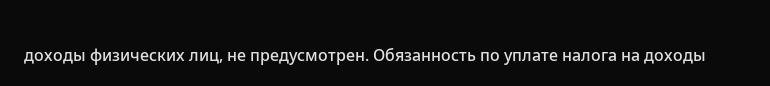доходы физических лиц, не предусмотрен. Обязанность по уплате налога на доходы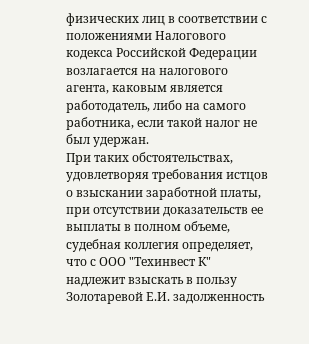физических лиц в соответствии с положениями Налогового кодекса Российской Федерации возлагается на налогового агента, каковым является работодатель, либо на самого работника, если такой налог не был удержан.
При таких обстоятельствах, удовлетворяя требования истцов о взыскании заработной платы, при отсутствии доказательств ее выплаты в полном объеме, судебная коллегия определяет, что с ООО "Техинвест К" надлежит взыскать в пользу Золотаревой Е.И. задолженность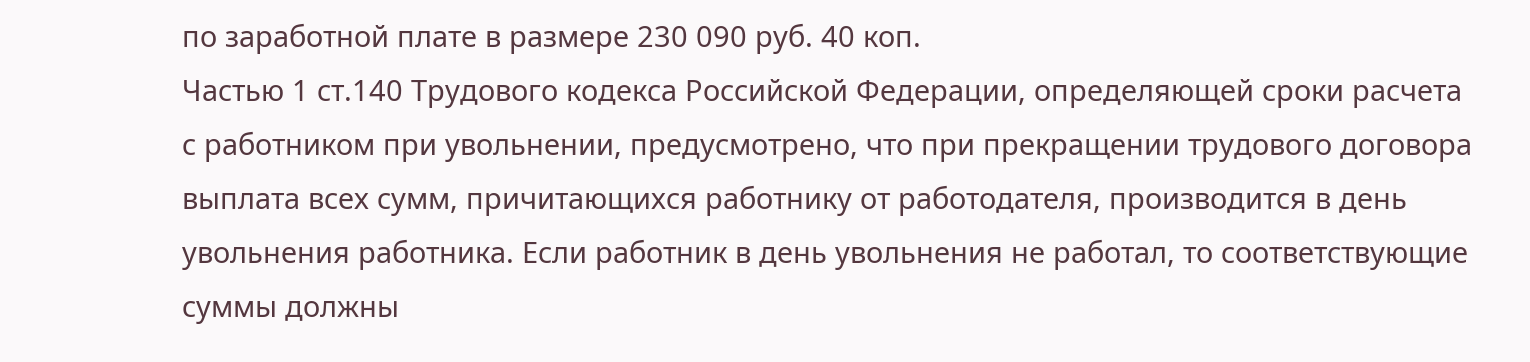по заработной плате в размере 230 090 руб. 40 коп.
Частью 1 ст.140 Трудового кодекса Российской Федерации, определяющей сроки расчета с работником при увольнении, предусмотрено, что при прекращении трудового договора выплата всех сумм, причитающихся работнику от работодателя, производится в день увольнения работника. Если работник в день увольнения не работал, то соответствующие суммы должны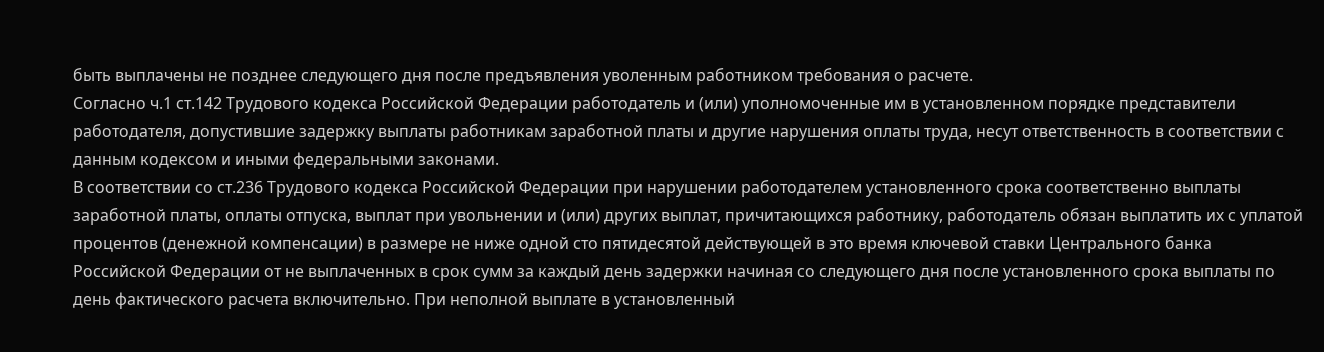быть выплачены не позднее следующего дня после предъявления уволенным работником требования о расчете.
Согласно ч.1 ст.142 Трудового кодекса Российской Федерации работодатель и (или) уполномоченные им в установленном порядке представители работодателя, допустившие задержку выплаты работникам заработной платы и другие нарушения оплаты труда, несут ответственность в соответствии с данным кодексом и иными федеральными законами.
В соответствии со ст.236 Трудового кодекса Российской Федерации при нарушении работодателем установленного срока соответственно выплаты заработной платы, оплаты отпуска, выплат при увольнении и (или) других выплат, причитающихся работнику, работодатель обязан выплатить их с уплатой процентов (денежной компенсации) в размере не ниже одной сто пятидесятой действующей в это время ключевой ставки Центрального банка Российской Федерации от не выплаченных в срок сумм за каждый день задержки начиная со следующего дня после установленного срока выплаты по день фактического расчета включительно. При неполной выплате в установленный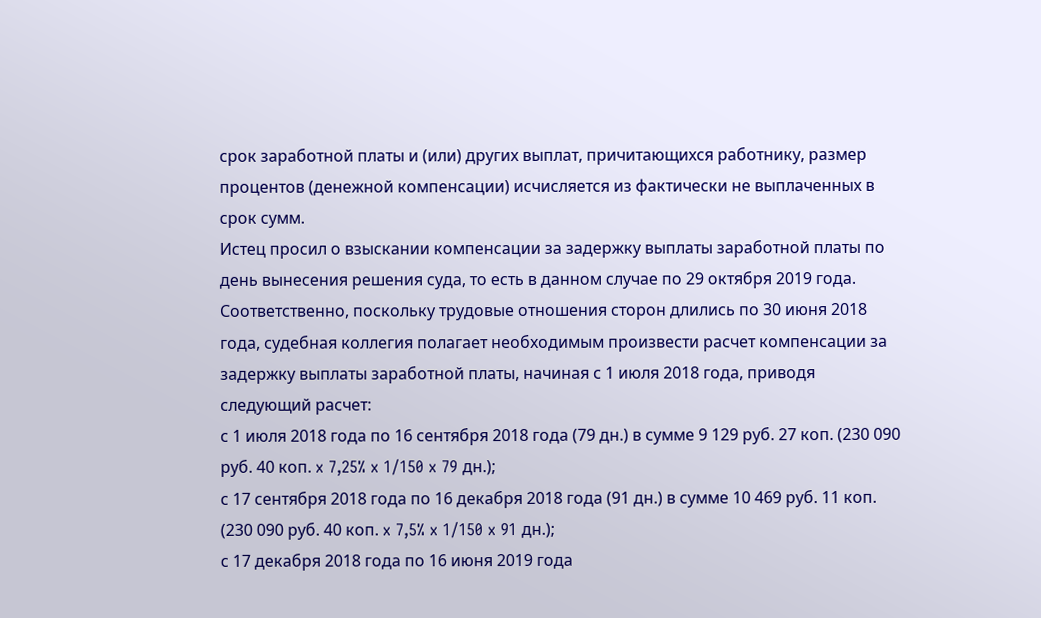срок заработной платы и (или) других выплат, причитающихся работнику, размер процентов (денежной компенсации) исчисляется из фактически не выплаченных в срок сумм.
Истец просил о взыскании компенсации за задержку выплаты заработной платы по день вынесения решения суда, то есть в данном случае по 29 октября 2019 года. Соответственно, поскольку трудовые отношения сторон длились по 30 июня 2018 года, судебная коллегия полагает необходимым произвести расчет компенсации за задержку выплаты заработной платы, начиная с 1 июля 2018 года, приводя следующий расчет:
с 1 июля 2018 года по 16 сентября 2018 года (79 дн.) в сумме 9 129 руб. 27 коп. (230 090 руб. 40 коп. x 7,25% x 1/150 x 79 дн.);
с 17 сентября 2018 года по 16 декабря 2018 года (91 дн.) в сумме 10 469 руб. 11 коп. (230 090 руб. 40 коп. x 7,5% x 1/150 x 91 дн.);
с 17 декабря 2018 года по 16 июня 2019 года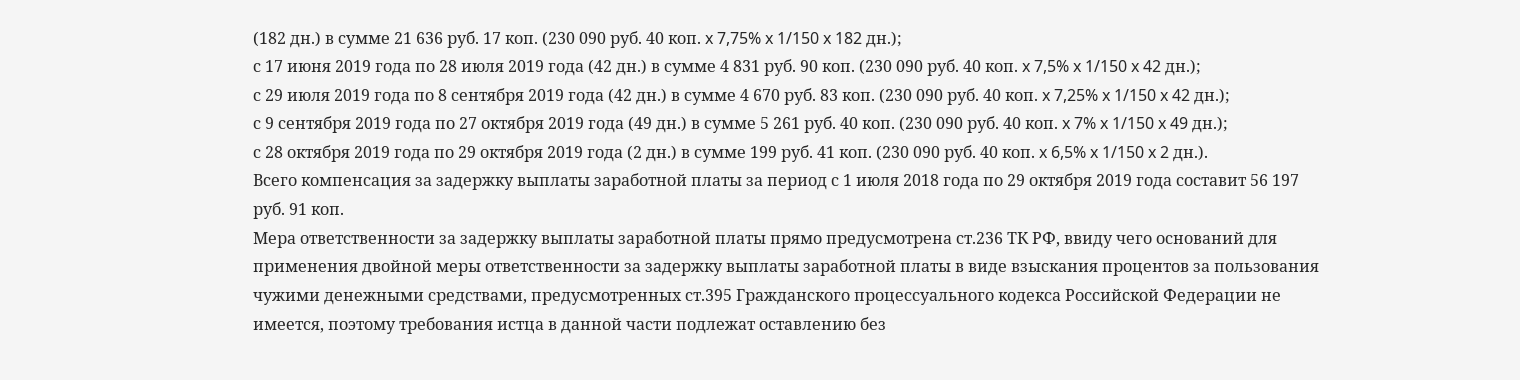(182 дн.) в сумме 21 636 руб. 17 коп. (230 090 руб. 40 коп. x 7,75% x 1/150 x 182 дн.);
с 17 июня 2019 года по 28 июля 2019 года (42 дн.) в сумме 4 831 руб. 90 коп. (230 090 руб. 40 коп. x 7,5% x 1/150 x 42 дн.);
с 29 июля 2019 года по 8 сентября 2019 года (42 дн.) в сумме 4 670 руб. 83 коп. (230 090 руб. 40 коп. x 7,25% x 1/150 x 42 дн.);
с 9 сентября 2019 года по 27 октября 2019 года (49 дн.) в сумме 5 261 руб. 40 коп. (230 090 руб. 40 коп. x 7% x 1/150 x 49 дн.);
с 28 октября 2019 года по 29 октября 2019 года (2 дн.) в сумме 199 руб. 41 коп. (230 090 руб. 40 коп. x 6,5% x 1/150 x 2 дн.).
Всего компенсация за задержку выплаты заработной платы за период с 1 июля 2018 года по 29 октября 2019 года составит 56 197 руб. 91 коп.
Мера ответственности за задержку выплаты заработной платы прямо предусмотрена ст.236 ТК РФ, ввиду чего оснований для применения двойной меры ответственности за задержку выплаты заработной платы в виде взыскания процентов за пользования чужими денежными средствами, предусмотренных ст.395 Гражданского процессуального кодекса Российской Федерации не имеется, поэтому требования истца в данной части подлежат оставлению без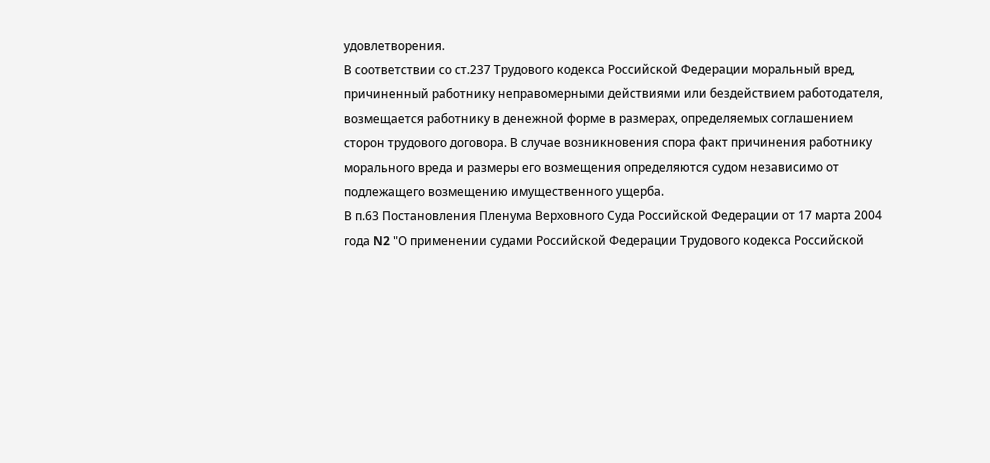удовлетворения.
В соответствии со ст.237 Трудового кодекса Российской Федерации моральный вред, причиненный работнику неправомерными действиями или бездействием работодателя, возмещается работнику в денежной форме в размерах, определяемых соглашением сторон трудового договора. В случае возникновения спора факт причинения работнику морального вреда и размеры его возмещения определяются судом независимо от подлежащего возмещению имущественного ущерба.
В п.63 Постановления Пленума Верховного Суда Российской Федерации от 17 марта 2004 года N2 "О применении судами Российской Федерации Трудового кодекса Российской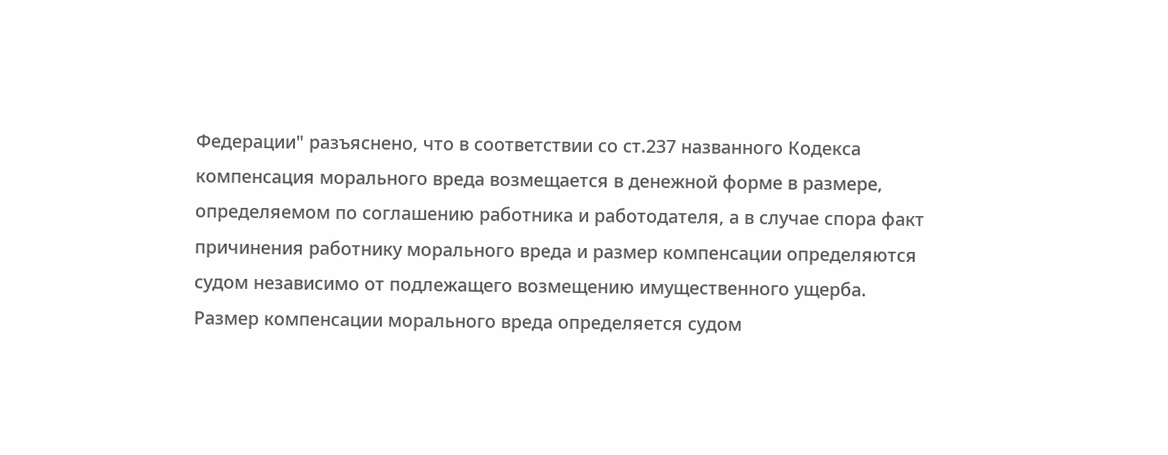Федерации" разъяснено, что в соответствии со ст.237 названного Кодекса компенсация морального вреда возмещается в денежной форме в размере, определяемом по соглашению работника и работодателя, а в случае спора факт причинения работнику морального вреда и размер компенсации определяются судом независимо от подлежащего возмещению имущественного ущерба. Размер компенсации морального вреда определяется судом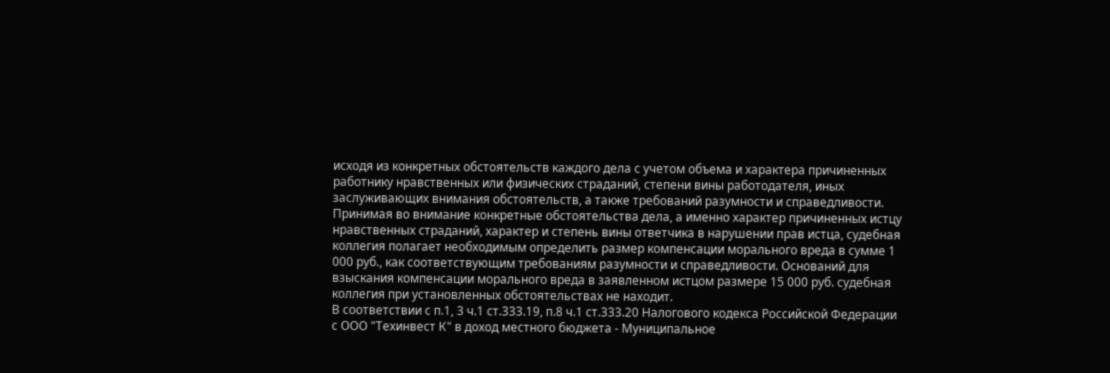исходя из конкретных обстоятельств каждого дела с учетом объема и характера причиненных работнику нравственных или физических страданий, степени вины работодателя, иных заслуживающих внимания обстоятельств, а также требований разумности и справедливости.
Принимая во внимание конкретные обстоятельства дела, а именно характер причиненных истцу нравственных страданий, характер и степень вины ответчика в нарушении прав истца, судебная коллегия полагает необходимым определить размер компенсации морального вреда в сумме 1 000 руб., как соответствующим требованиям разумности и справедливости. Оснований для взыскания компенсации морального вреда в заявленном истцом размере 15 000 руб. судебная коллегия при установленных обстоятельствах не находит.
В соответствии с п.1, 3 ч.1 ст.333.19, п.8 ч.1 ст.333.20 Налогового кодекса Российской Федерации с ООО "Техинвест К" в доход местного бюджета - Муниципальное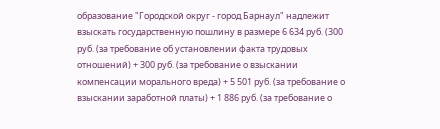образование "Городской округ - город Барнаул" надлежит взыскать государственную пошлину в размере 6 634 руб. (300 руб. (за требование об установлении факта трудовых отношений) + 300 руб. (за требование о взыскании компенсации морального вреда) + 5 501 руб. (за требование о взыскании заработной платы) + 1 886 руб. (за требование о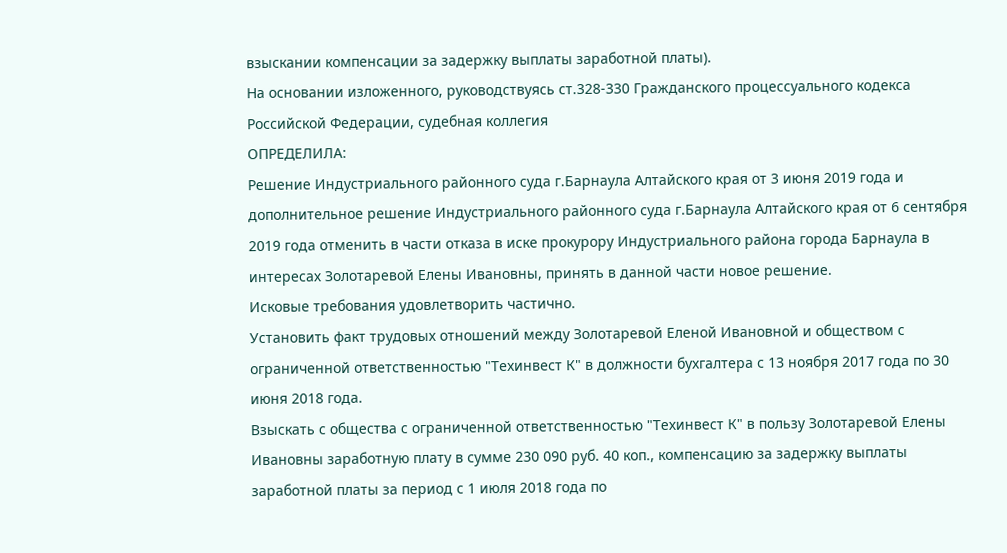взыскании компенсации за задержку выплаты заработной платы).
На основании изложенного, руководствуясь ст.328-330 Гражданского процессуального кодекса Российской Федерации, судебная коллегия
ОПРЕДЕЛИЛА:
Решение Индустриального районного суда г.Барнаула Алтайского края от 3 июня 2019 года и дополнительное решение Индустриального районного суда г.Барнаула Алтайского края от 6 сентября 2019 года отменить в части отказа в иске прокурору Индустриального района города Барнаула в интересах Золотаревой Елены Ивановны, принять в данной части новое решение.
Исковые требования удовлетворить частично.
Установить факт трудовых отношений между Золотаревой Еленой Ивановной и обществом с ограниченной ответственностью "Техинвест К" в должности бухгалтера с 13 ноября 2017 года по 30 июня 2018 года.
Взыскать с общества с ограниченной ответственностью "Техинвест К" в пользу Золотаревой Елены Ивановны заработную плату в сумме 230 090 руб. 40 коп., компенсацию за задержку выплаты заработной платы за период с 1 июля 2018 года по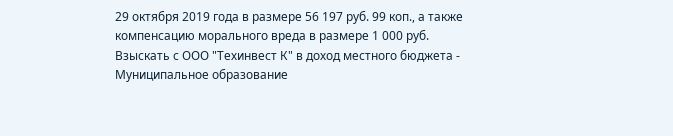29 октября 2019 года в размере 56 197 руб. 99 коп., а также компенсацию морального вреда в размере 1 000 руб.
Взыскать с ООО "Техинвест К" в доход местного бюджета - Муниципальное образование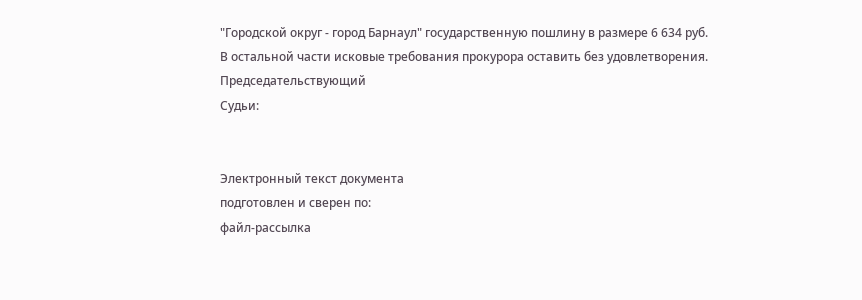"Городской округ - город Барнаул" государственную пошлину в размере 6 634 руб.
В остальной части исковые требования прокурора оставить без удовлетворения.
Председательствующий
Судьи:


Электронный текст документа
подготовлен и сверен по:
файл-рассылка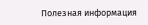Полезная информация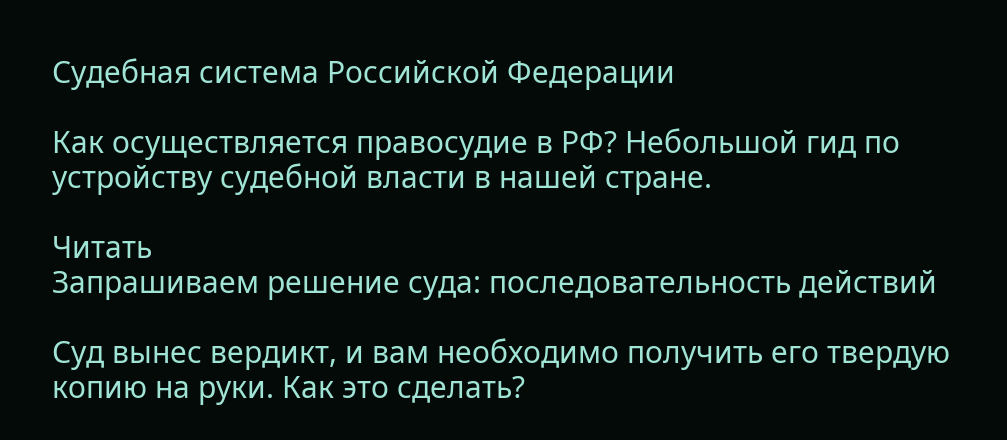Судебная система Российской Федерации

Как осуществляется правосудие в РФ? Небольшой гид по устройству судебной власти в нашей стране.

Читать
Запрашиваем решение суда: последовательность действий

Суд вынес вердикт, и вам необходимо получить его твердую копию на руки. Как это сделать?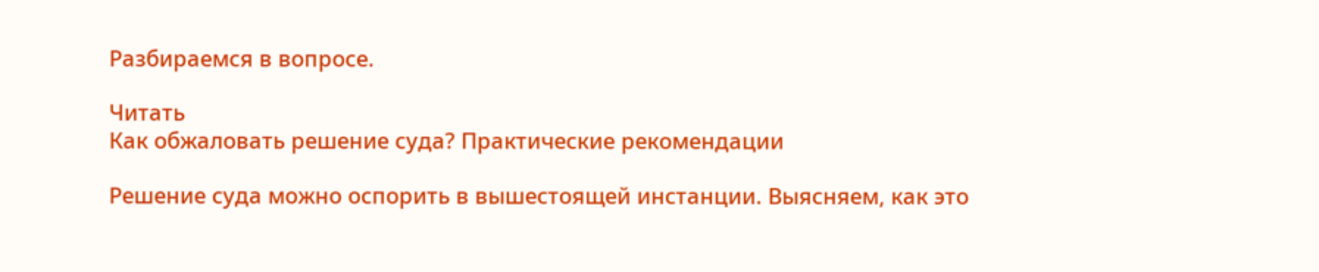Разбираемся в вопросе.

Читать
Как обжаловать решение суда? Практические рекомендации

Решение суда можно оспорить в вышестоящей инстанции. Выясняем, как это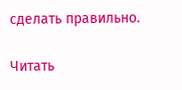сделать правильно.

Читать